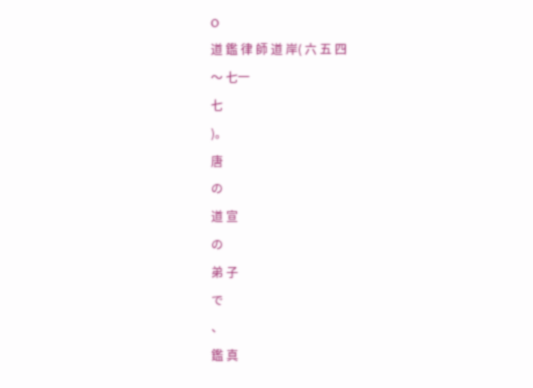O
道 鑑 律 師 道 岸( 六 五 四
〜 七一
七
)。
唐
の
道 宣
の
弟 子
で
、
鑑 真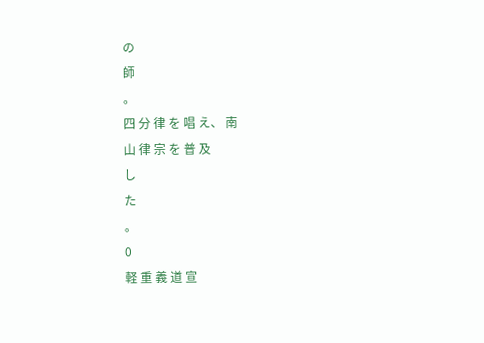の
師
。
四 分 律 を 唱 え、 南
山 律 宗 を 普 及
し
た
。
0
軽 重 義 道 宣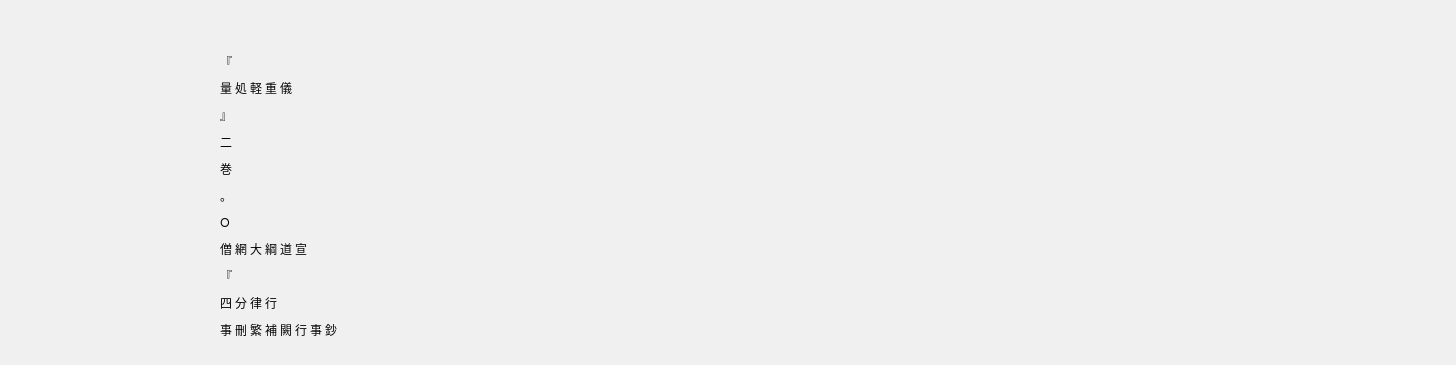『
量 処 軽 重 儀
』
二
巻
。
O
僧 網 大 綱 道 宣
『
四 分 律 行
事 刪 繁 補 闕 行 事 鈔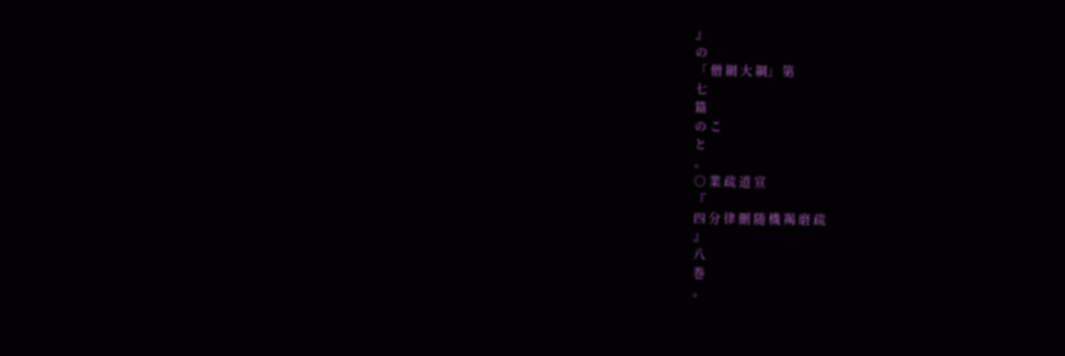』
の
「 僧 網 大 綱」 第
七
篇
の こ
と
。
○ 業 疏 道 宣
『
四 分 律 刪 随 機 羯 磨 疏
』
八
巻
。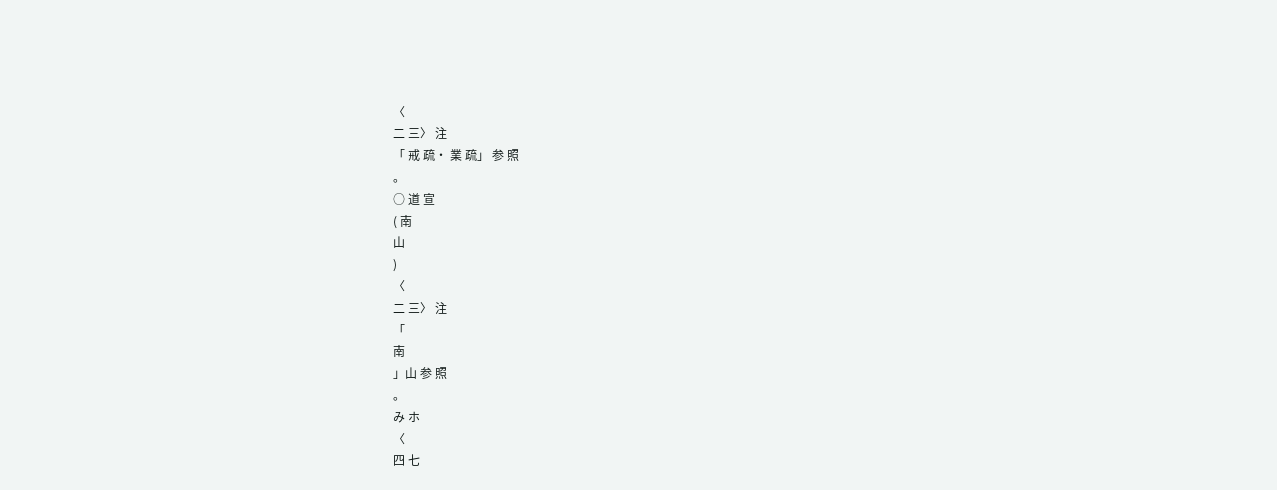〈
二 三〉 注
「 戒 疏・ 業 疏」 参 照
。
○ 道 宣
( 南
山
)
〈
二 三〉 注
「
南
」山 参 照
。
み ホ
〈
四 七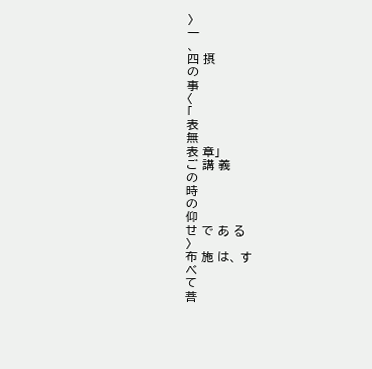〉
一
、
四 摂
の
事
〈
「
表
無
表 章」
ご 講 義
の
時
の
仰
せ で あ る
〉
布 施 は、 す
べ
て
菩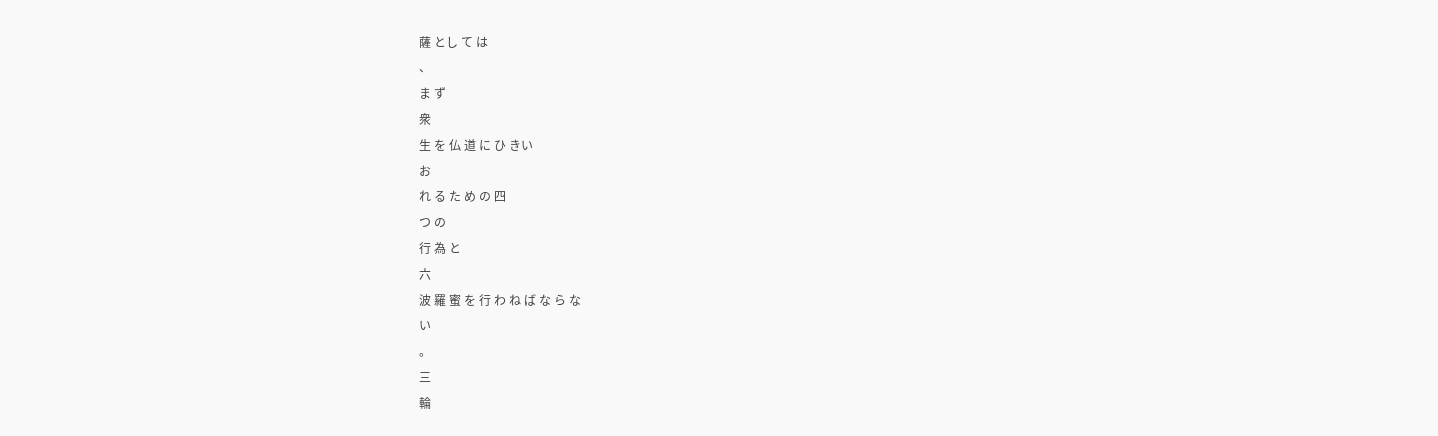薩 とし て は
、
ま ず
衆
生 を 仏 道 に ひ きい
お
れ る た め の 四
つ の
行 為 と
六
波 羅 蜜 を 行 わ ね ば な ら な
い
。
三
輪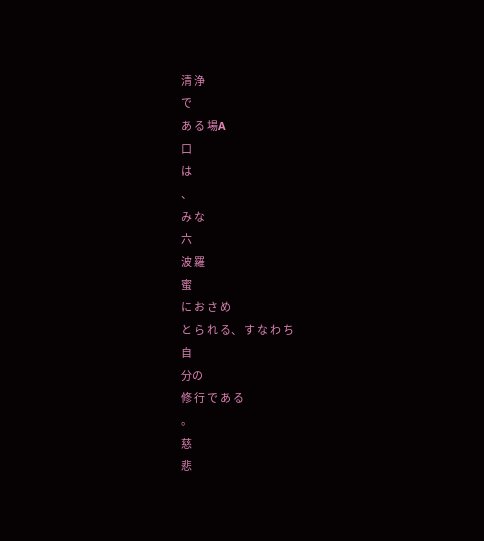清 浄
で
あ る 場A
口
は
、
み な
六
波 羅
蜜
に お さ め
と ら れ る、 す な わ ち
自
分の
修 行 で あ る
。
慈
悲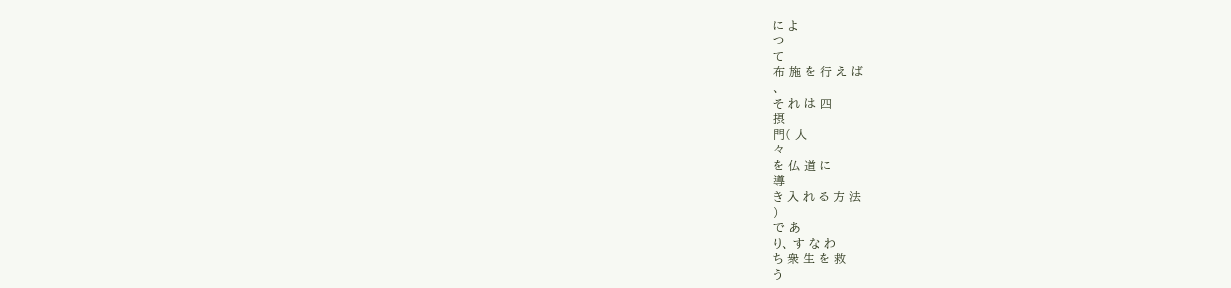に よ
つ
て
布 施 を 行 え ば
、
そ れ は 四
摂
門( 人
々
を 仏 道 に
導
き 入 れ る 方 法
)
で あ
り、 す な わ
ち 衆 生 を 救
う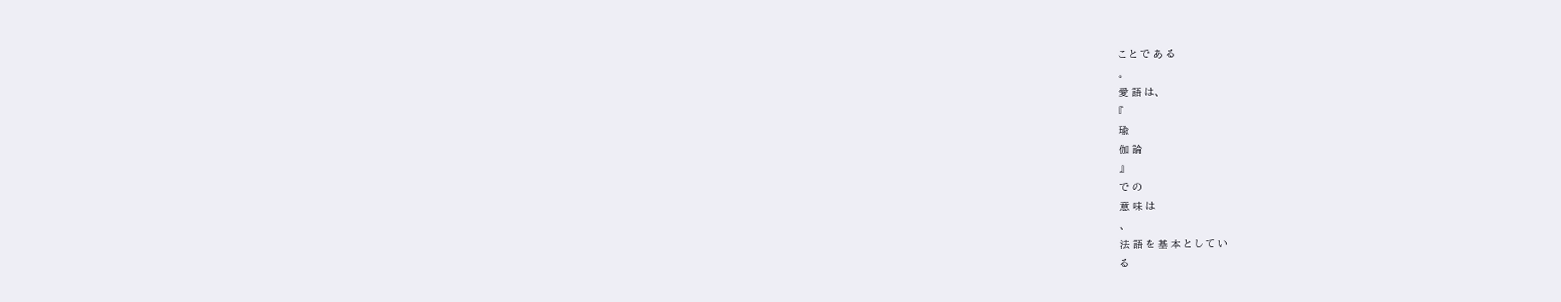こ と で あ る
。
愛 語 は、
『
瑜
伽 論
』
で の
意 味 は
、
法 語 を 基 本 と し て い
る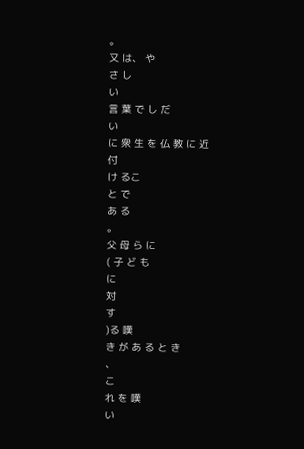。
又 は、 や
さ し
い
言 葉 で し だ
い
に 衆 生 を 仏 教 に 近
付
け るこ
と で
あ る
。
父 母 ら に
( 子 ど も
に
対
す
)る 嘆
き が あ る と き
、
こ
れ を 嘆
い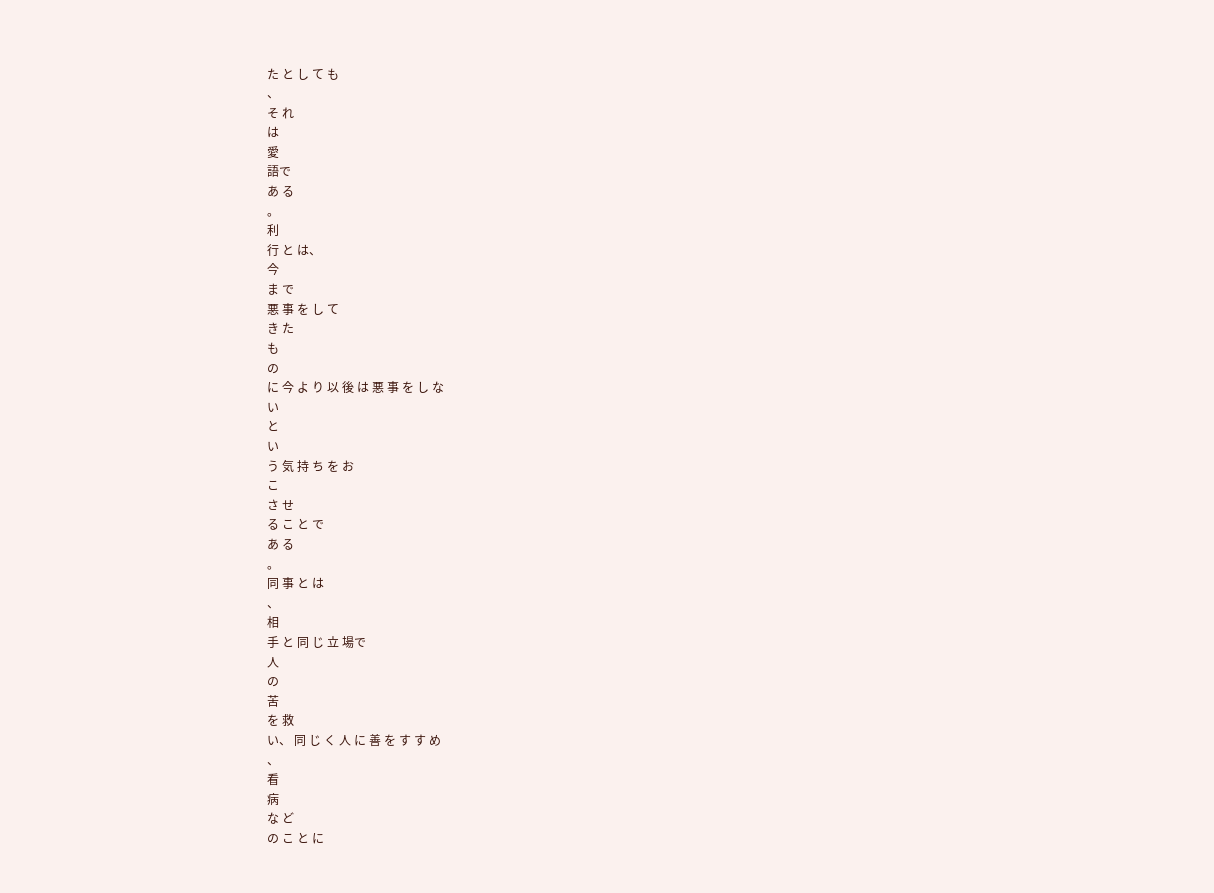た と し て も
、
そ れ
は
愛
語で
あ る
。
利
行 と は、
今
ま で
悪 事 を し て
き た
も
の
に 今 よ り 以 後 は 悪 事 を し な
い
と
い
う 気 持 ち を お
こ
さ せ
る こ と で
あ る
。
同 事 と は
、
相
手 と 同 じ 立 場で
人
の
苦
を 救
い、 同 じ く 人 に 善 を す す め
、
看
病
な ど
の こ と に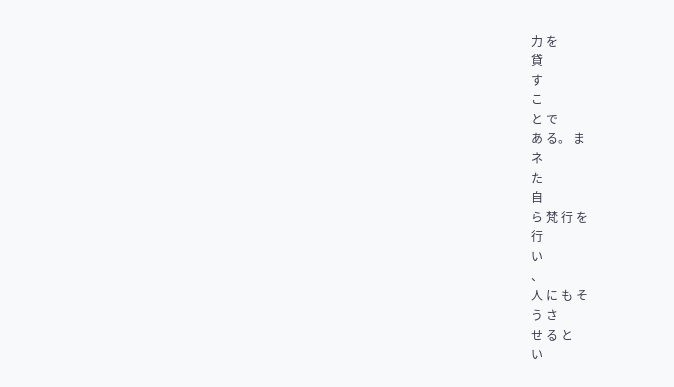力 を
貸
す
こ
と で
あ る。 ま
ネ
た
自
ら 梵 行 を
行
い
、
人 に も そ
う さ
せ る と
い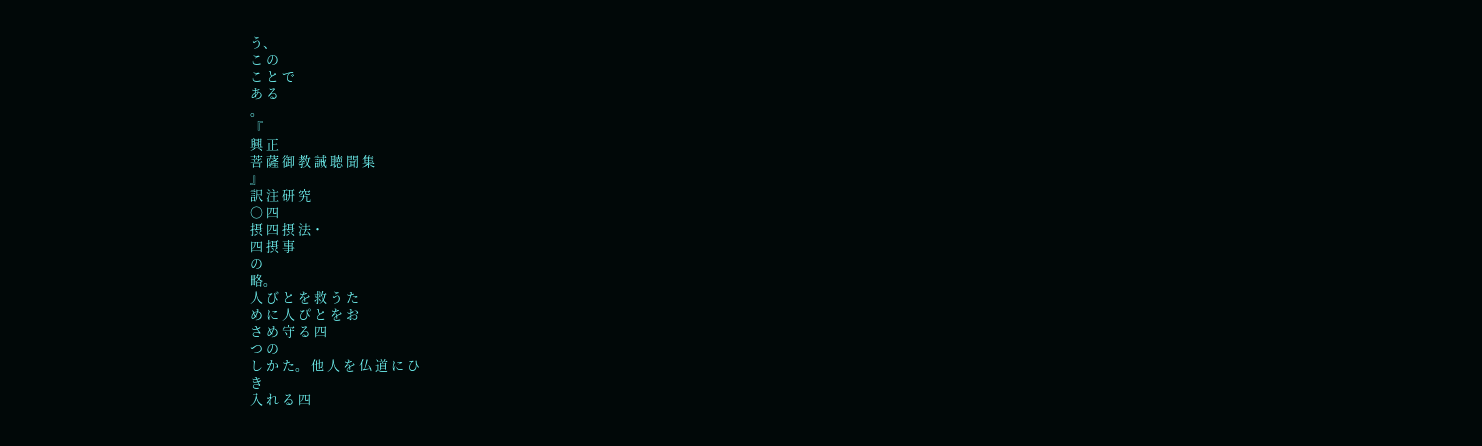う、
こ の
こ と で
あ る
。
『
興 正
菩 薩 御 教 誡 聴 聞 集
』
訳 注 研 究
〇 四
摂 四 摂 法・
四 摂 事
の
略。
人 び と を 救 う た
め に 人 ぴ と を お
さ め 守 る 四
つ の
し か た。 他 人 を 仏 道 に ひ
き
入 れ る 四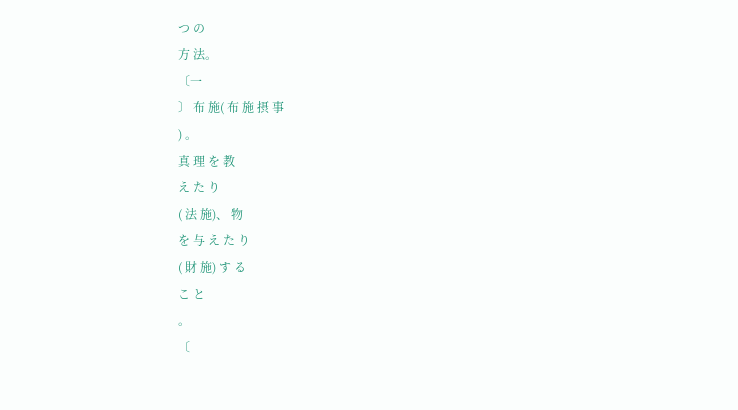つ の
方 法。
〔一
〕 布 施( 布 施 摂 事
) 。
真 理 を 教
え た り
( 法 施)、 物
を 与 え た り
( 財 施) す る
こ と
。
〔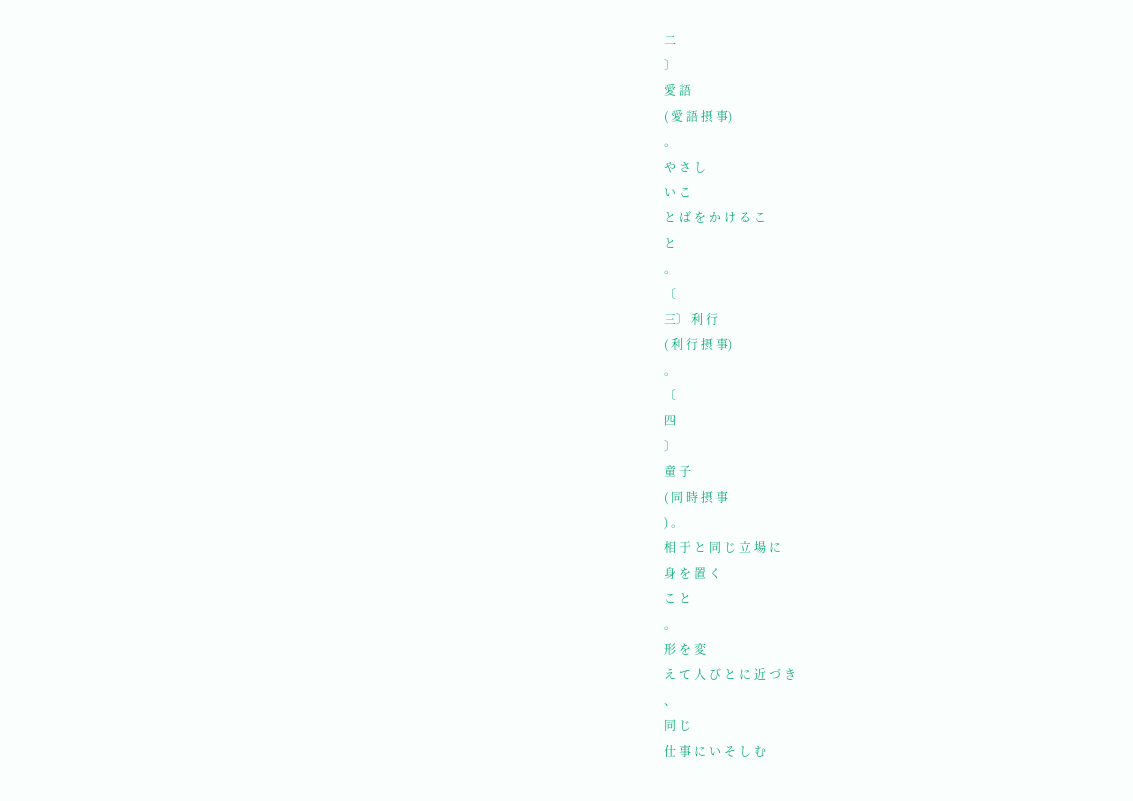二
〕
愛 語
( 愛 語 摂 事)
。
や さ し
い こ
と ば を か け る こ
と
。
〔
三〕 利 行
( 利 行 摂 事)
。
〔
四
〕
童 子
( 同 時 摂 事
) 。
相 于 と 同 じ 立 場 に
身 を 置 く
こ と
。
形 を 変
え て 人 び と に 近 づ き
、
同 じ
仕 事 に い そ し む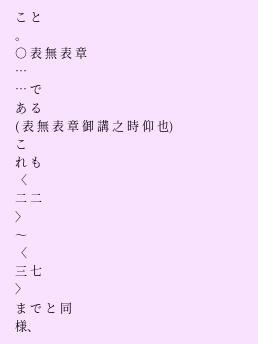こ と
。
○ 表 無 表 章
…
… で
あ る
( 表 無 表 章 御 講 之 時 仰 也)
こ
れ も
〈
二 二
〉
〜
〈
三 七
〉
ま で と 同
様、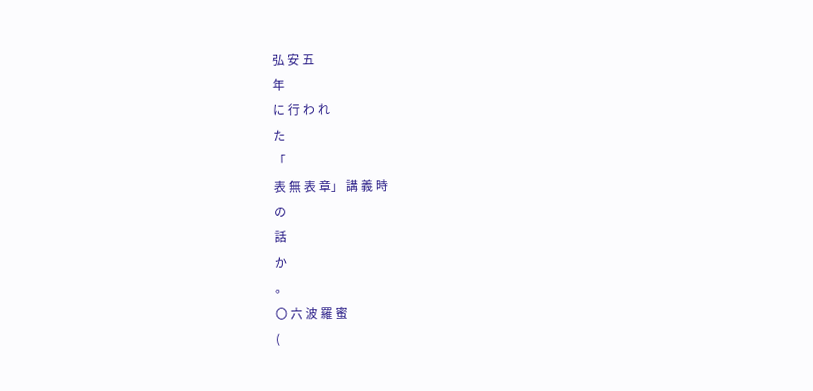弘 安 五
年
に 行 わ れ
た
「
表 無 表 章」 講 義 時
の
話
か
。
〇 六 波 羅 蜜
(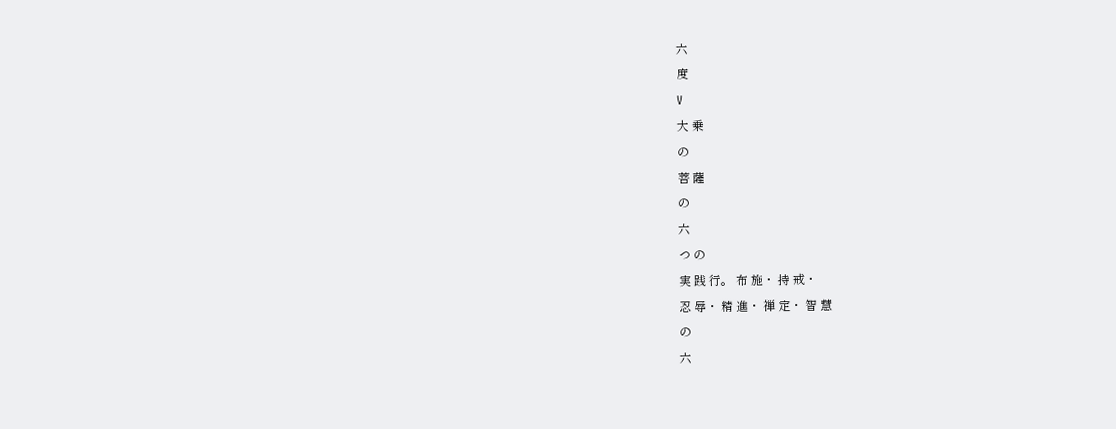六
度
V
大 乗
の
菩 薩
の
六
つ の
実 践 行。 布 施・ 持 戒・
忍 辱・ 精 進・ 禅 定・ 智 慧
の
六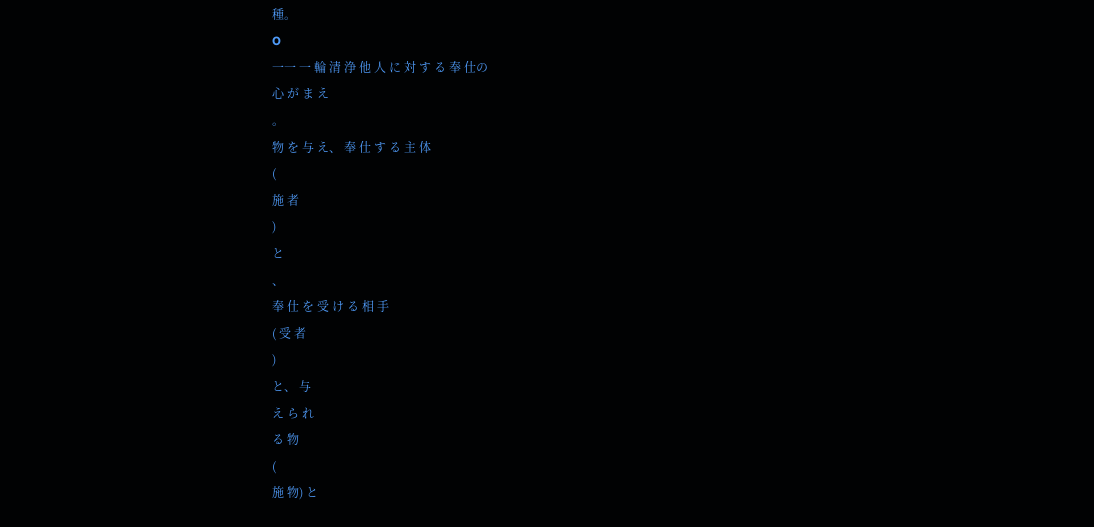種。
O
一一 一 輪 清 浄 他 人 に 対 す る 奉 仕の
心 が ま え
。
物 を 与 え、 奉 仕 す る 主 体
(
施 者
)
と
、
奉 仕 を 受 け る 相 手
( 受 者
)
と、 与
え ら れ
る 物
(
施 物) と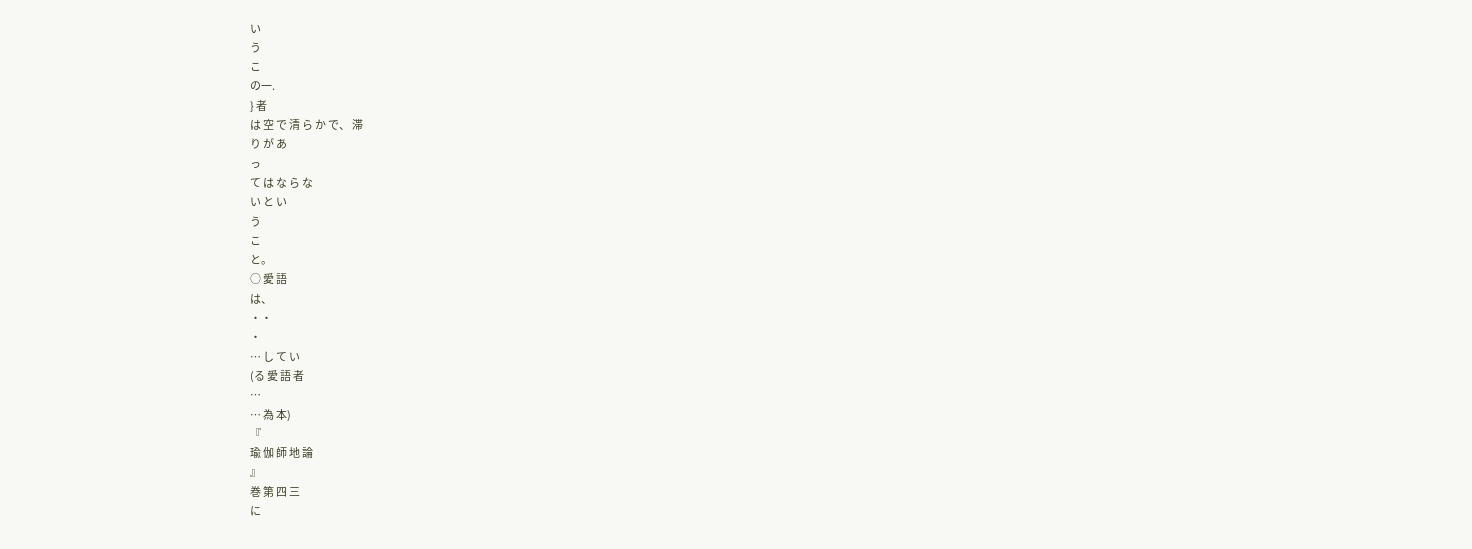い
う
こ
の一.
} 者
は 空 で 清 ら か で、 滞
り が あ
っ
て は な ら な
い と い
う
こ
と。
○ 愛 語
は、
・・
・
… し て い
(る 愛 語 者
…
… 為 本)
『
瑜 伽 師 地 論
』
巻 第 四 三
に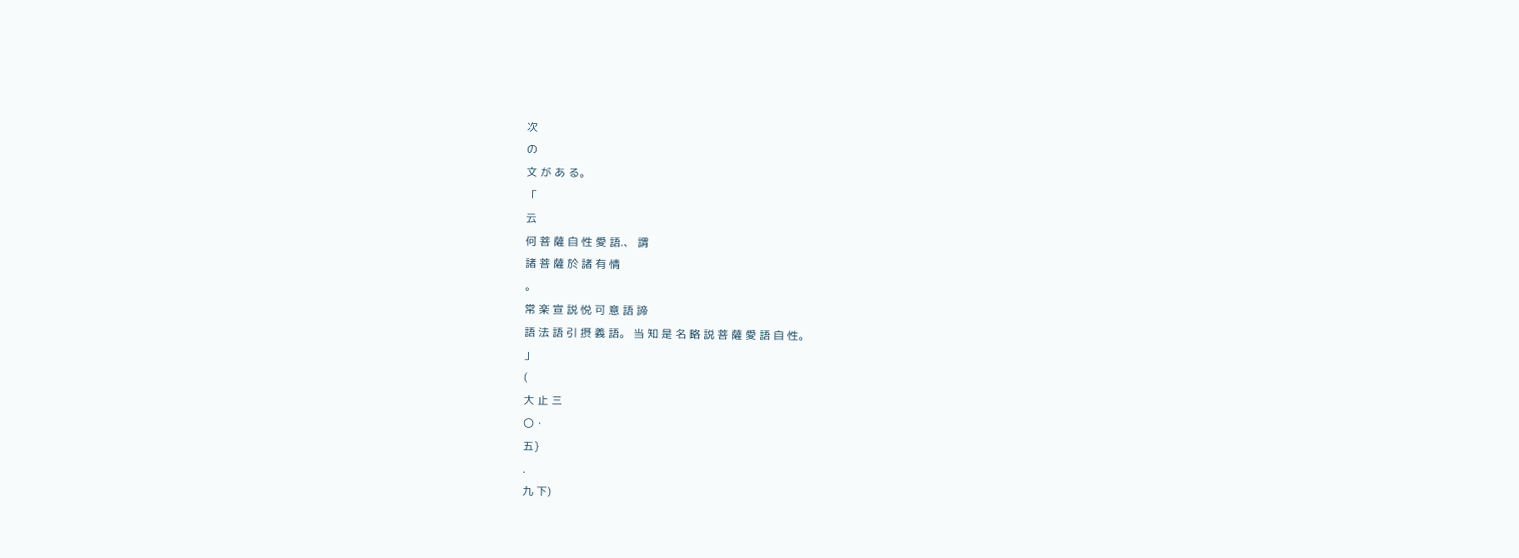次
の
文 が あ る。
「
云
何 菩 薩 自 性 愛 語.、 謂
諸 菩 薩 於 諸 有 情
。
常 楽 宣 説 悦 可 意 語 諦
語 法 語 引 摂 義 語。 当 知 是 名 略 説 菩 薩 愛 語 自 性。
」
(
大 止 三
〇・
五}
.
九 下)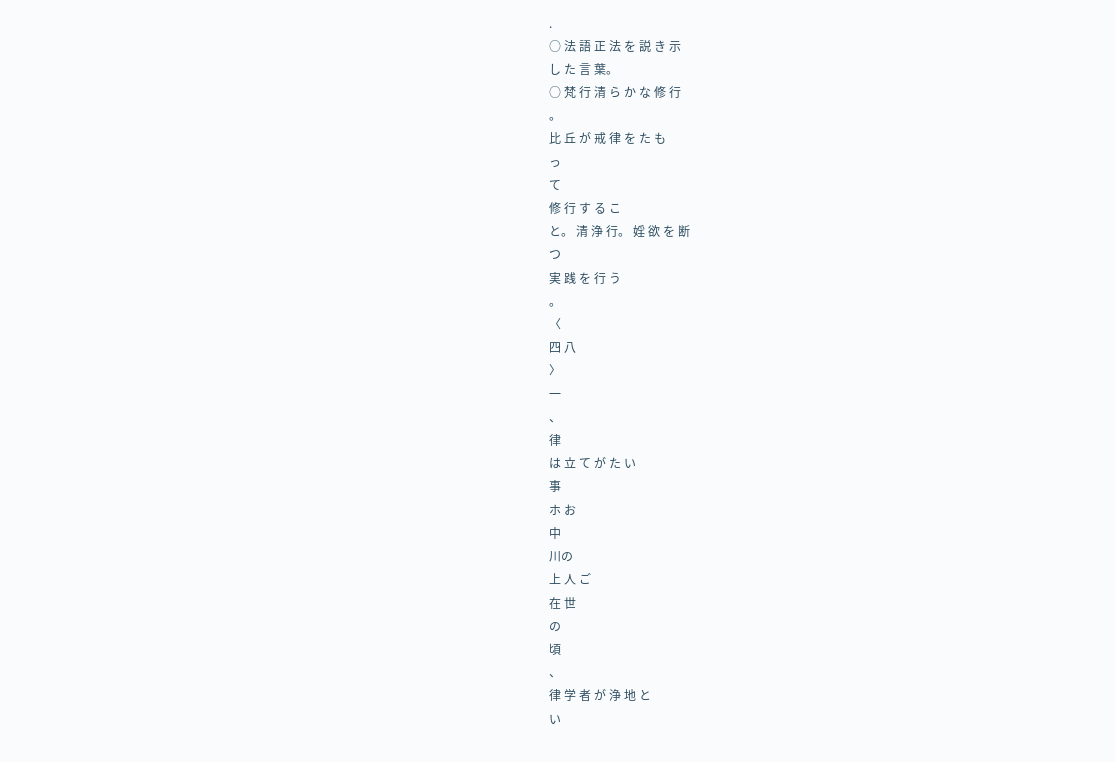.
○ 法 語 正 法 を 説 き 示
し た 言 葉。
○ 梵 行 清 ら か な 修 行
。
比 丘 が 戒 律 を た も
っ
て
修 行 す る こ
と。 清 浄 行。 婬 欲 を 断
つ
実 践 を 行 う
。
〈
四 八
〉
一
、
律
は 立 て が た い
事
ホ お
中
川の
上 人 ご
在 世
の
頃
、
律 学 者 が 浄 地 と
い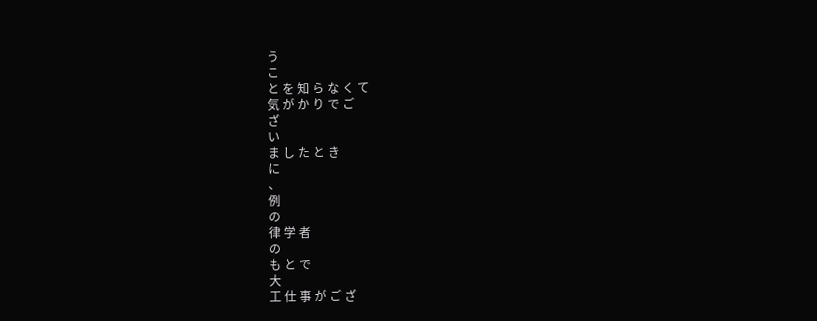う
こ
と を 知 ら な く て
気 が か り で ご
ざ
い
ま し た と き
に
、
例
の
律 学 者
の
も と で
大
工 仕 事 が ご ざ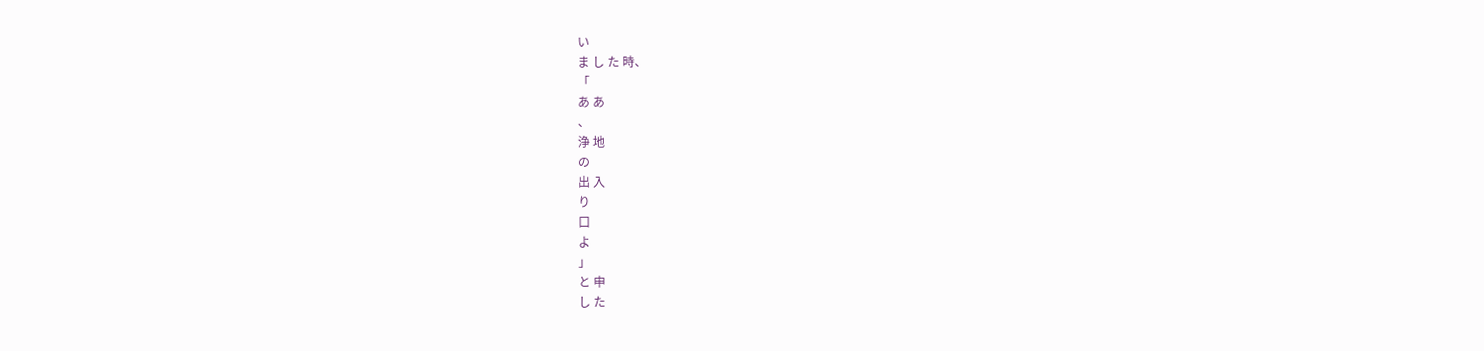い
ま し た 時、
「
あ あ
、
浄 地
の
出 入
り
口
よ
」
と 申
し た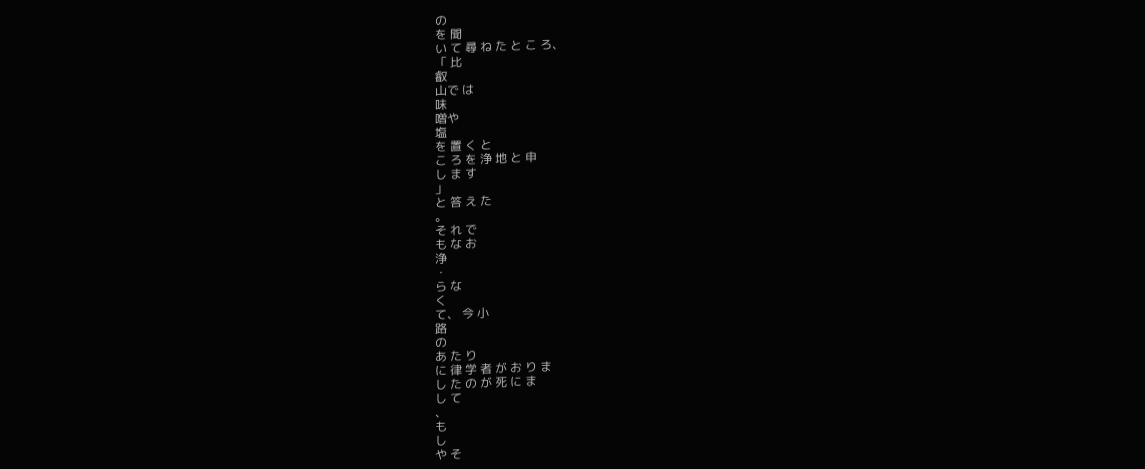の
を 聞
い て 尋 ね た と こ ろ、
「 比
叡
山で は
味
噌や
塩
を 置 く と
こ ろ を 浄 地 と 申
し ま す
」
と 答 え た
。
そ れ で
も な お
浄
・
ら な
く
て、 今 小
路
の
あ た り
に 律 学 者 が お り ま
し た の が 死 に ま
し て
、
も
し
や そ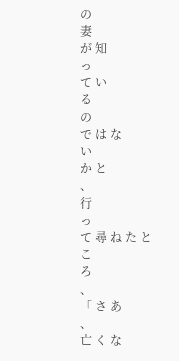の
妻
が 知
っ
て い
る
の
で は な
い
か と
、
行
っ
て 尋 ね た と
こ
ろ
、
「 さ あ
、
亡 く な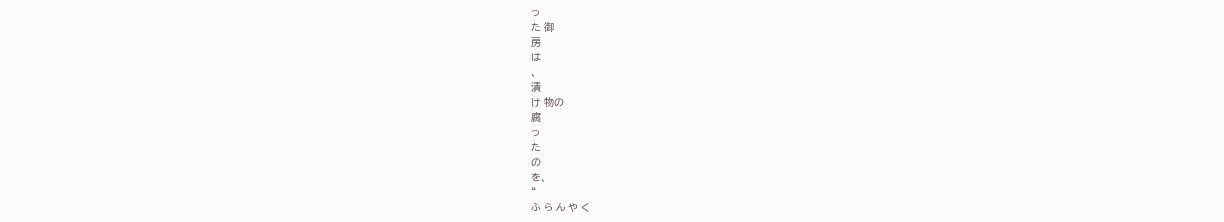っ
た 御
房
は
、
漬
け 物の
腐
っ
た
の
を、
“
ふ ら ん や く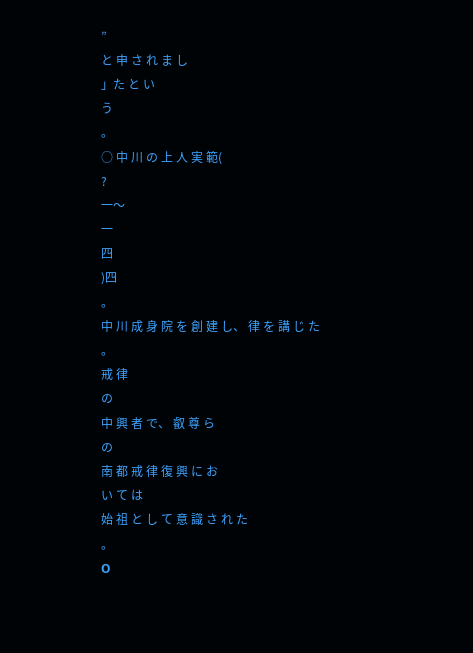”
と 申 さ れ ま し
」た と い
う
。
○ 中 川 の 上 人 実 範(
?
一〜
一
四
)四
。
中 川 成 身 院 を 創 建 し、 律 を 講 じ た
。
戒 律
の
中 興 者 で、 叡 尊 ら
の
南 都 戒 律 復 興 に お
い て は
始 祖 と し て 意 識 さ れ た
。
O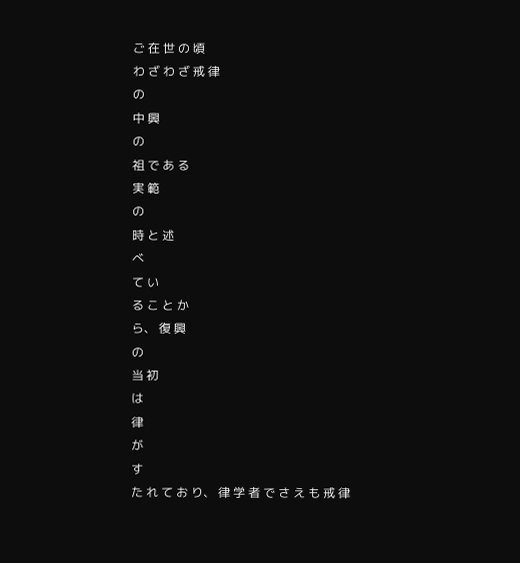ご 在 世 の 頃
わ ざ わ ざ 戒 律
の
中 興
の
祖 で あ る
実 範
の
時 と 述
べ
て い
る こ と か
ら、 復 興
の
当 初
は
律
が
す
た れ て お り、 律 学 者 で さ え も 戒 律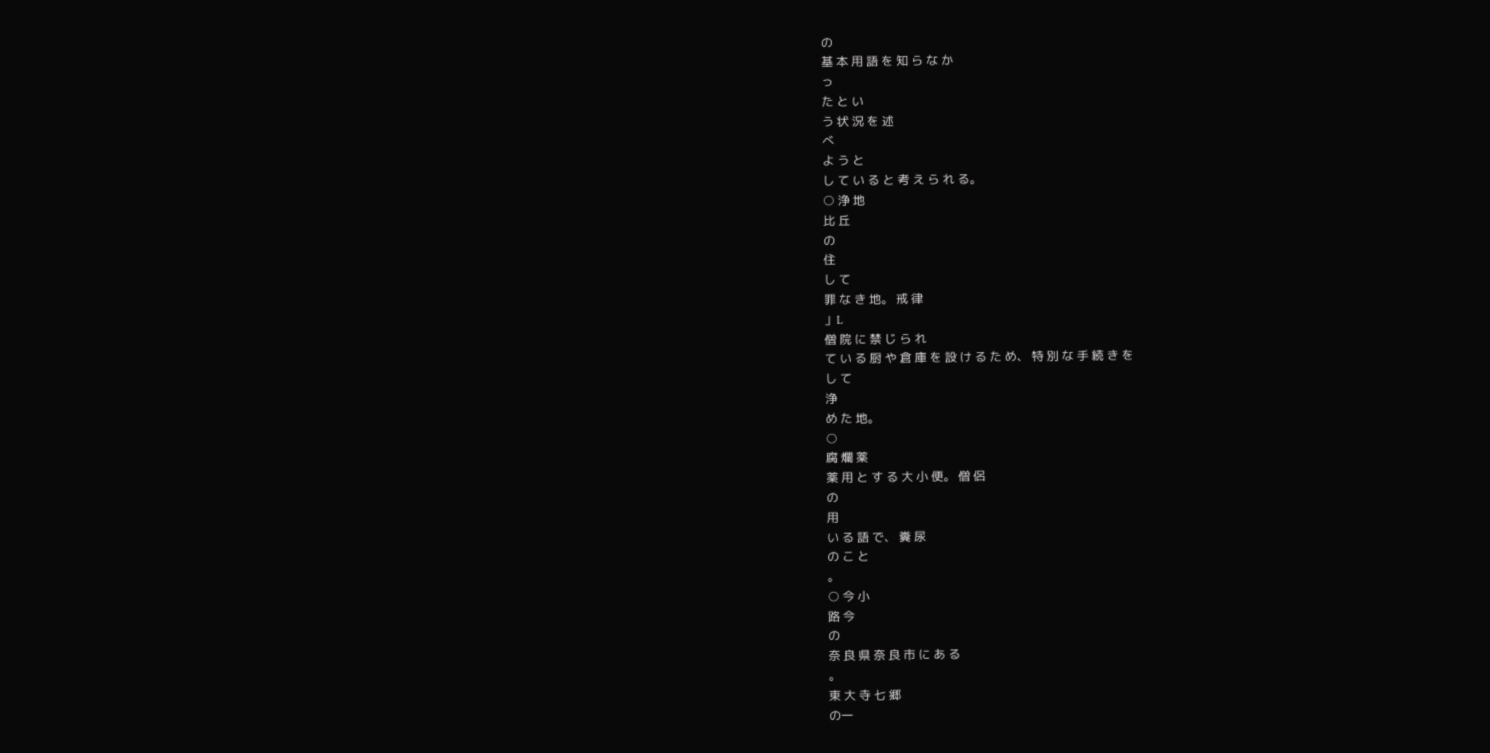の
基 本 用 語 を 知 ら な か
っ
た と い
う 状 況 を 述
べ
よ う と
し て い る と 考 え ら れ る。
○ 浄 地
比 丘
の
住
し て
罪 な き 地。 戒 律
」L
僧 院 に 禁 じ ら れ
て い る 厨 や 倉 庫 を 設 け る た め、 特 別 な 手 続 き を
し て
浄
め た 地。
○
腐 爛 薬
薬 用 と す る 大 小 便。 僧 侶
の
用
い る 語 で、 糞 尿
の こ と
。
○ 今 小
路 今
の
奈 良 県 奈 良 市 に あ る
。
東 大 寺 七 郷
の一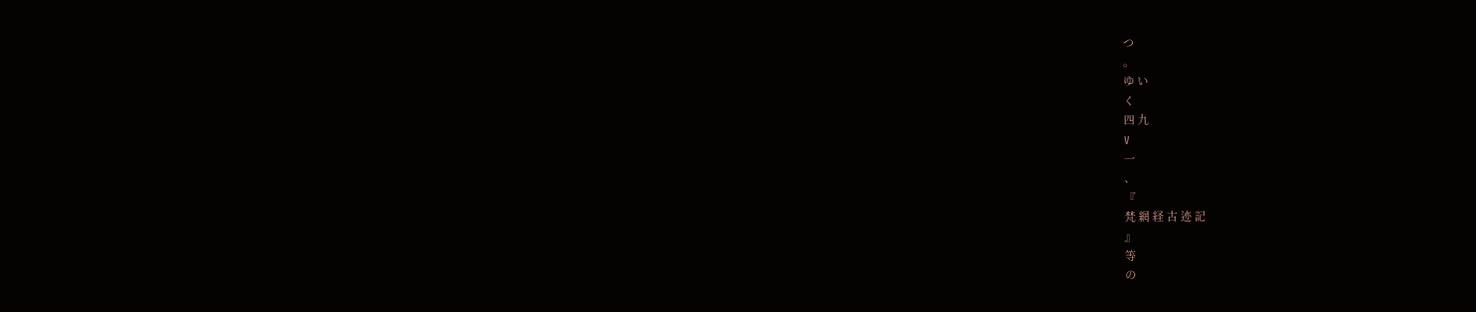つ
。
ゆ い
く
四 九
V
一
、
『
梵 網 経 古 迹 記
』
等
の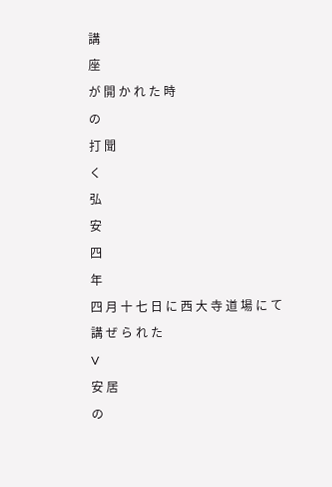講
座
が 開 か れ た 時
の
打 聞
く
弘
安
四
年
四 月 十 七 日 に 西 大 寺 道 場 に て
講 ぜ ら れ た
V
安 居
の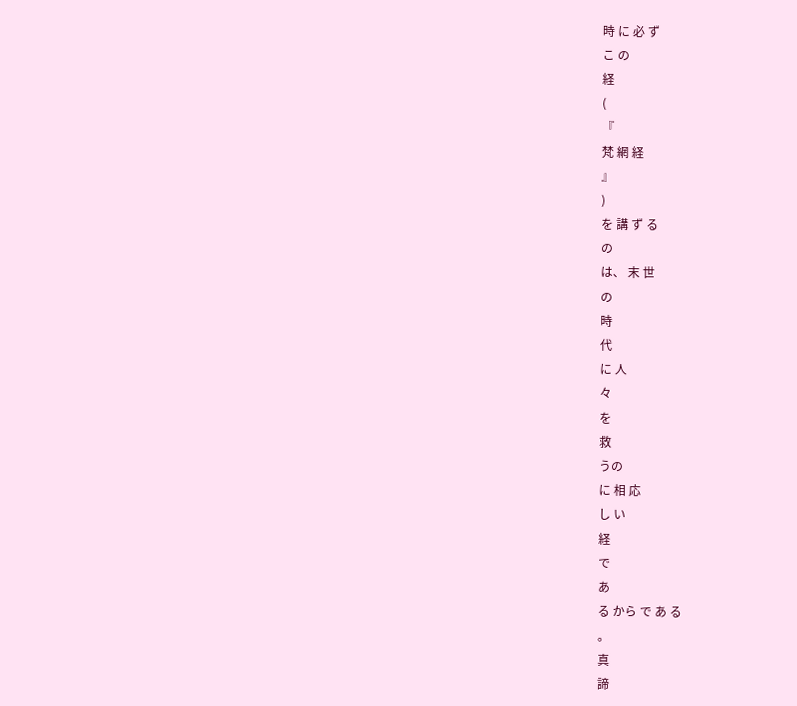時 に 必 ず
こ の
経
(
『
梵 網 経
』
)
を 講 ず る
の
は、 末 世
の
時
代
に 人
々
を
救
うの
に 相 応
し い
経
で
あ
る から で あ る
。
真
諦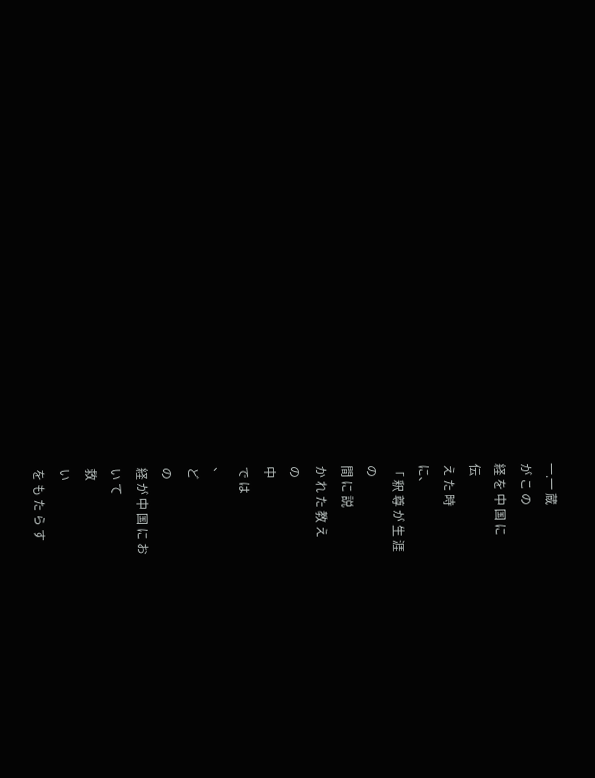一.一 蔵
が こ の
経 を 中 国 に
伝
え た 時
に、
「 釈 尊 が 生 涯
の
間 に 説
か れ た 教 え
の
中
で は
、
ど
の
経 が 中 国 に お
い て
救
い
を も た ら す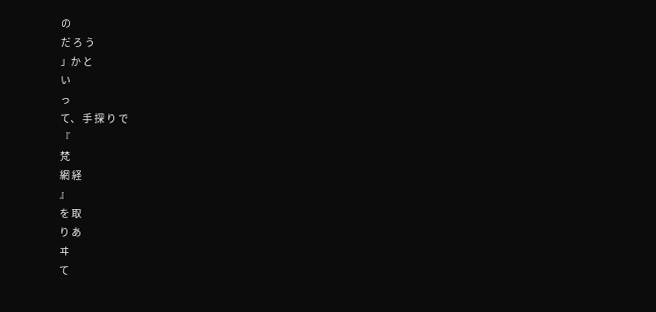の
だ ろ う
」か と
い
っ
て、 手 探 り で
『
梵
網 経
』
を 取
り あ
ヰ
て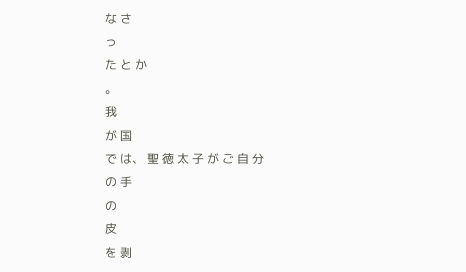な さ
っ
た と か
。
我
が 国
で は、 聖 徳 太 子 が ご 自 分
の 手
の
皮
を 剥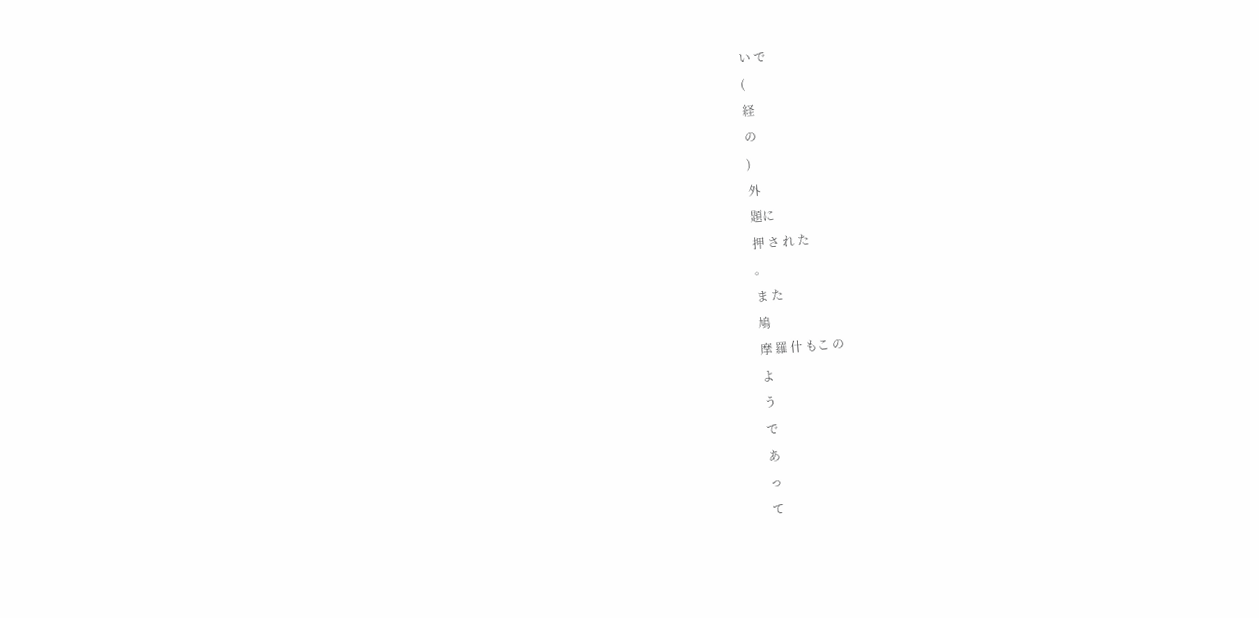い で
(
経
の
)
外
題に
押 さ れ た
。
ま た
鳩
摩 羅 什 もこ の
よ
う
で
あ
っ
て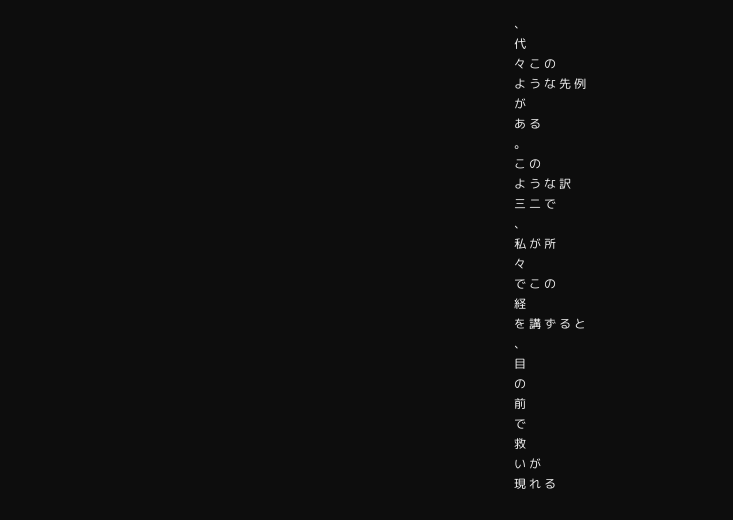、
代
々 こ の
よ う な 先 例
が
あ る
。
こ の
よ う な 訳
三 二 で
、
私 が 所
々
で こ の
経
を 講 ず る と
、
目
の
前
で
救
い が
現 れ る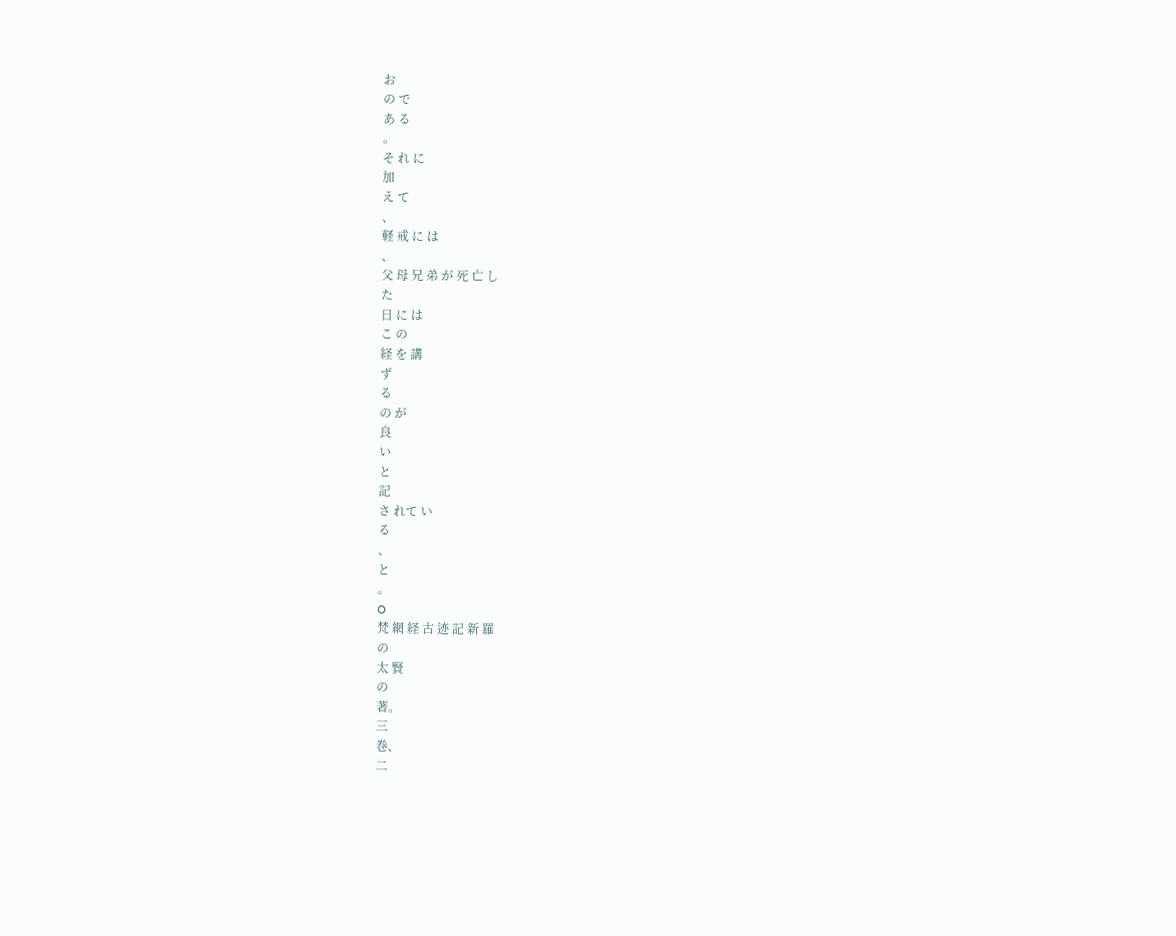お
の で
あ る
。
そ れ に
加
え て
、
軽 戒 に は
、
父 母 兄 弟 が 死 亡 し
た
日 に は
こ の
経 を 講
ず
る
の が
良
い
と
記
さ れて い
る
、
と
。
O
梵 網 経 古 迹 記 新 羅
の
太 賢
の
著。
三
巻、
二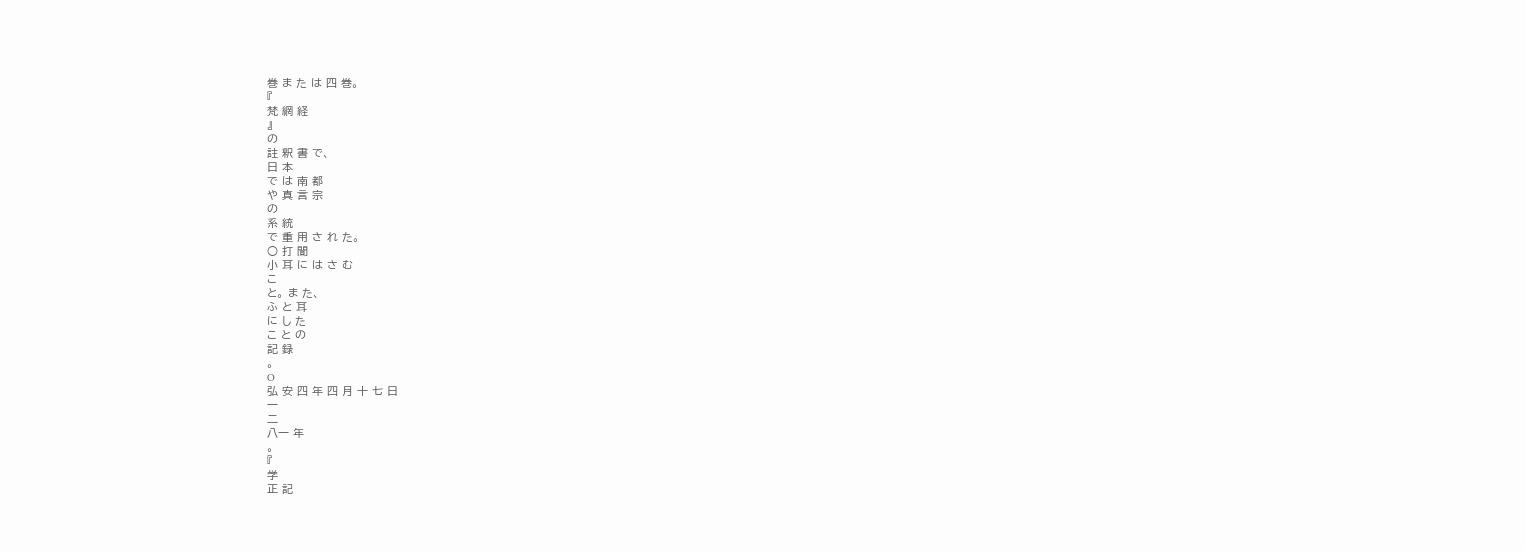巻 ま た は 四 巻。
『
梵 網 経
』
の
註 釈 書 で、
日 本
で は 南 都
や 真 言 宗
の
系 統
で 重 用 さ れ た。
○ 打 聞
小 耳 に は さ む
こ
と。 ま た、
ふ と 耳
に し た
こ と の
記 録
。
O
弘 安 四 年 四 月 十 七 日
一
二
八一 年
。
『
学
正 記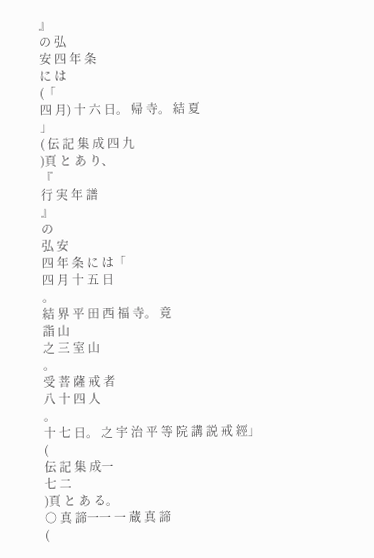』
の 弘
安 四 年 条
に は
(「
四 月) 十 六 日。 帰 寺。 結 夏
」
( 伝 記 集 成 四 九
)頁 と あ り、
『
行 実 年 譜
』
の
弘 安
四 年 条 に は「
四 月 十 五 日
。
結 界 平 田 西 福 寺。 竟
詣 山
之 三 室 山
。
受 菩 薩 戒 者
八 十 四 人
。
十 七 日。 之 宇 治 平 等 院 講 説 戒 經」
(
伝 記 集 成一
七 二
)頁 と あ る。
○ 真 諦一一 一 蔵 真 諦
(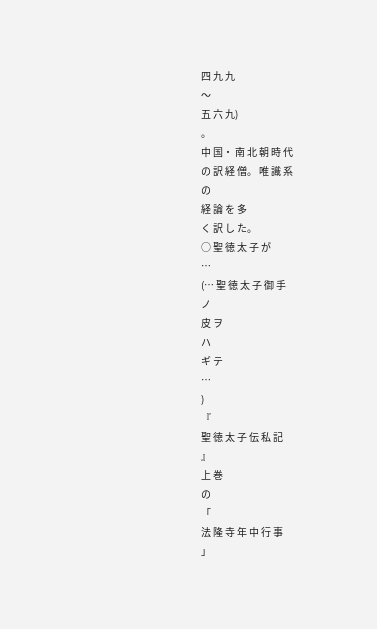四 九 九
〜
五 六 九)
。
中 国・ 南 北 朝 時 代
の 訳 経 僧。 唯 識 系
の
経 論 を 多
く 訳 し た。
○ 聖 徳 太 子 が
…
(… 聖 徳 太 子 御 手
ノ
皮 ヲ
ハ
ギ テ
…
)
『
聖 徳 太 子 伝 私 記
』
上 巻
の
「
法 隆 寺 年 中 行 事
」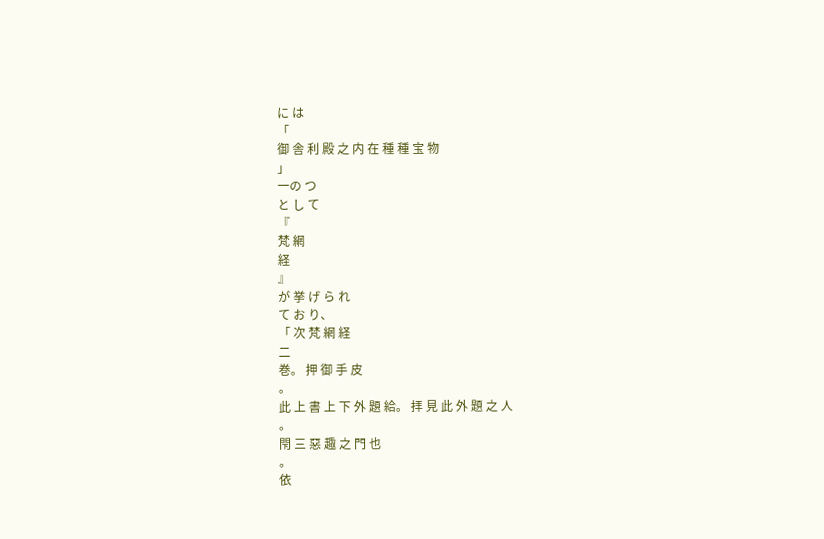に は
「
御 舎 利 殿 之 内 在 種 種 宝 物
」
一の つ
と し て
『
梵 網
経
』
が 挙 げ ら れ
て お り、
「 次 梵 網 経
二
巻。 押 御 手 皮
。
此 上 書 上 下 外 題 給。 拝 見 此 外 題 之 人
。
閇 三 惡 趣 之 門 也
。
依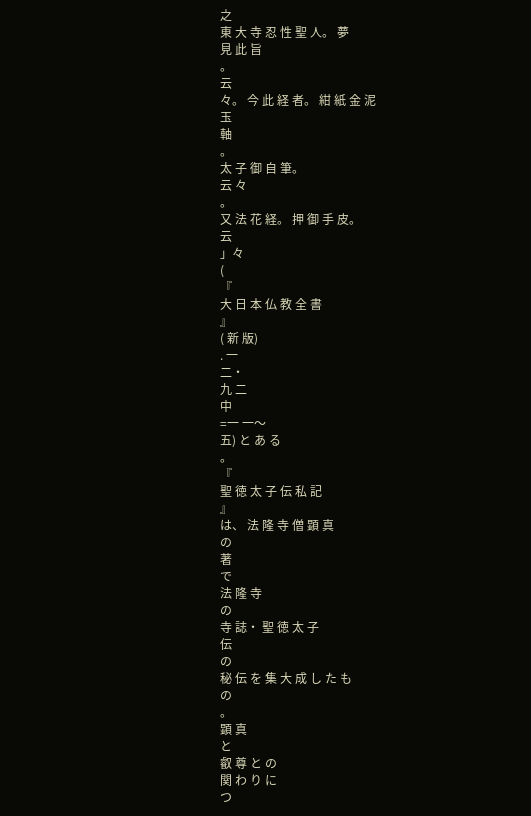之
東 大 寺 忍 性 聖 人。 夢
見 此 旨
。
云
々。 今 此 経 者。 紺 紙 金 泥
玉
軸
。
太 子 御 自 筆。
云 々
。
又 法 花 経。 押 御 手 皮。
云
」々
(
『
大 日 本 仏 教 全 書
』
( 新 版)
. 一
二・
九 二
中
=一 一〜
五) と あ る
。
『
聖 徳 太 子 伝 私 記
』
は、 法 隆 寺 僧 顕 真
の
著
で
法 隆 寺
の
寺 誌・ 聖 徳 太 子
伝
の
秘 伝 を 集 大 成 し た も
の
。
顕 真
と
叡 尊 と の
関 わ り に
つ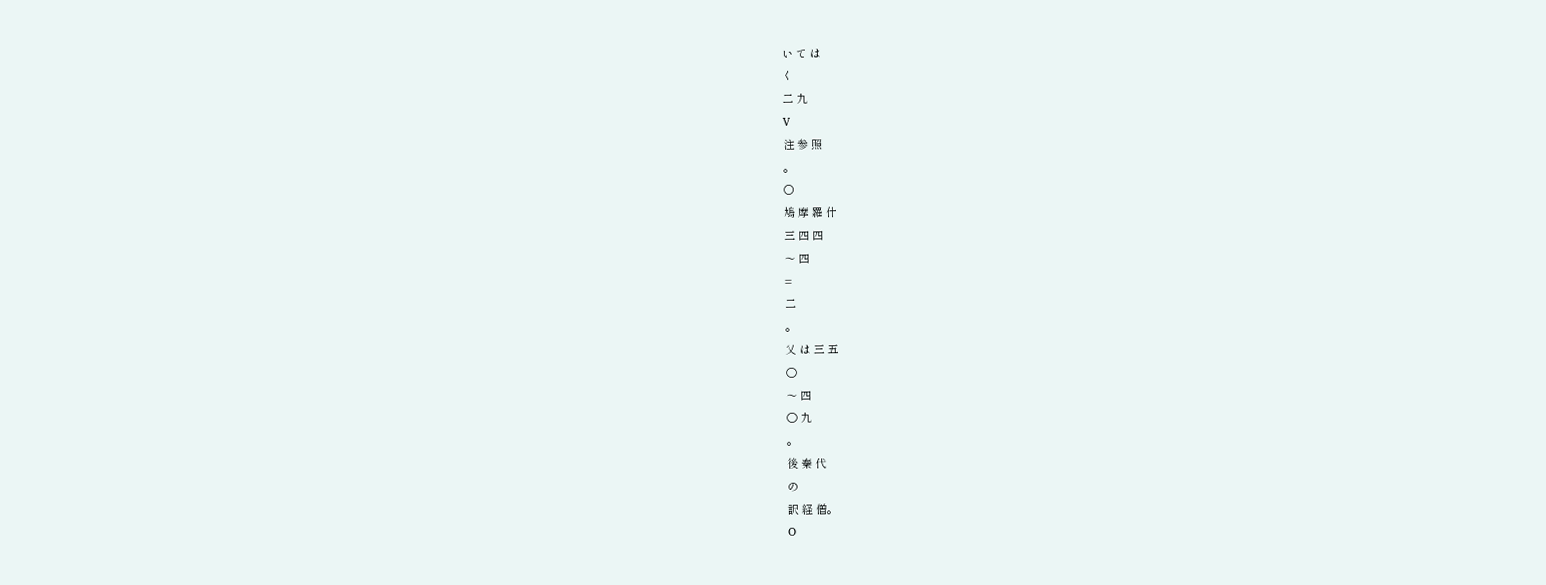い て は
く
二 九
V
注 参 照
。
○
鳩 摩 羅 什
三 四 四
〜 四
=
二
。
乂 は 三 五
〇
〜 四
〇 九
。
後 秦 代
の
訳 経 僧。
O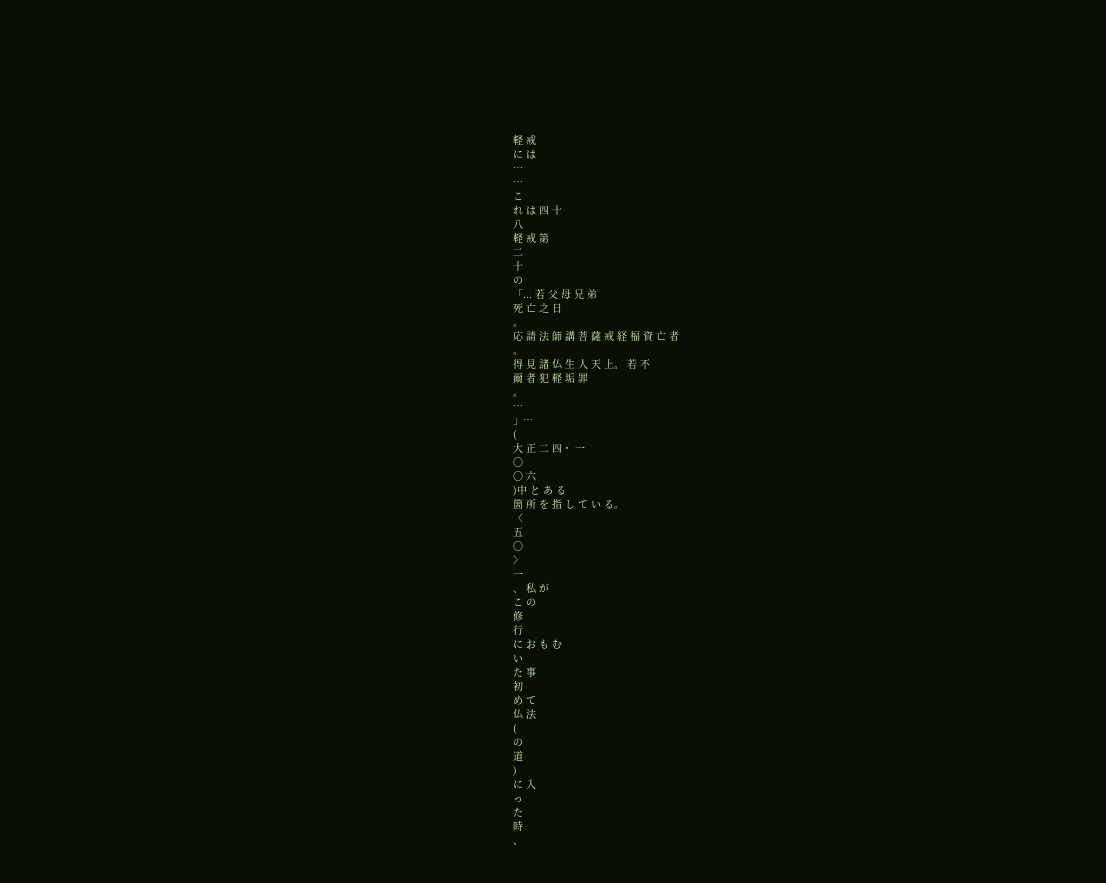軽 戒
に は
…
…
こ
れ は 四 十
八
軽 戒 第
二
十
の
「... 若 父 母 兄 弟
死 亡 之 日
。
応 請 法 師 講 菩 薩 戒 経 福 資 亡 者
。
得 見 諸 仏 生 人 天 上。 若 不
爾 者 犯 軽 垢 罪
。
…
」…
(
大 正 二 四・ 一
〇
〇 六
)中 と あ る
箇 所 を 指 し て い る。
〈
五
〇
〉
一
、 私 が
こ の
修
行
に お も む
い
た 事
初
め て
仏 法
(
の
道
)
に 入
っ
た
時
、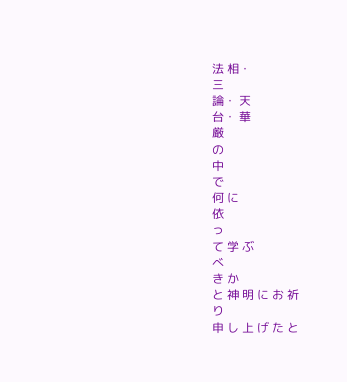法 相・
三
論・ 天
台・ 華
厳
の
中
で
何 に
依
っ
て 学 ぶ
べ
き か
と 神 明 に お 祈
り
申 し 上 げ た と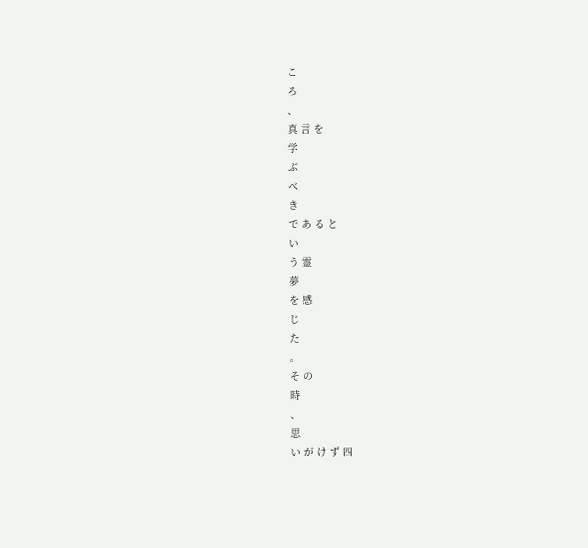こ
ろ
、
真 言 を
学
ぶ
べ
き
で あ る と
い
う 霊
夢
を 感
じ
た
。
そ の
時
、
思
い が け ず 四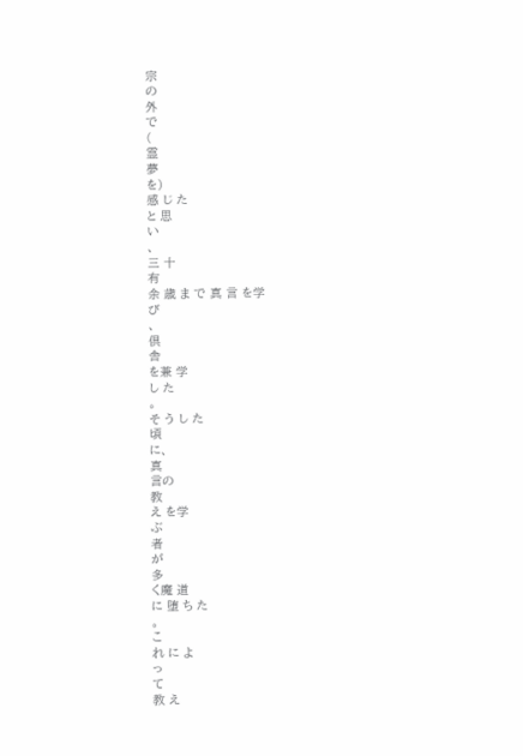宗
の
外
で
(
霊
夢
を)
感 じ た
と 思
い
、
三 十
有
余 歳 ま で 真 言 を学
び
、
倶
舎
を兼 学
し た
。
そ う し た
頃
に、
真
言の
教
え を学
ぶ
者
が
多
く魔 道
に 堕 ち た
。
こ
れ に よ
っ
て
教 え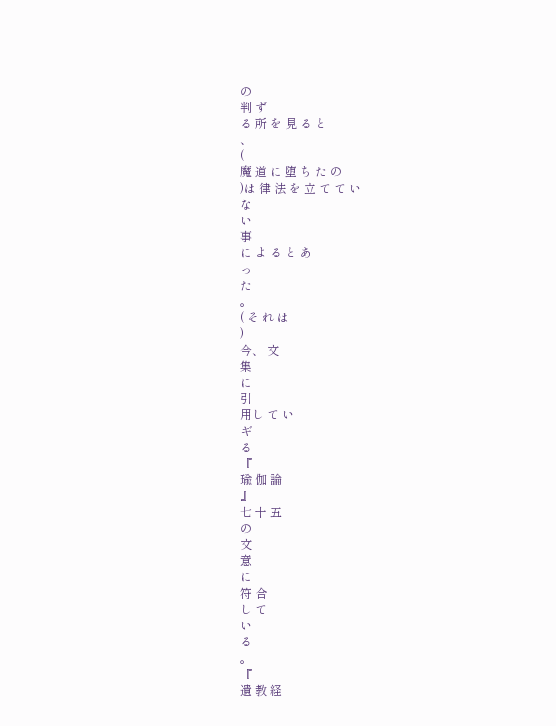の
判 ず
る 所 を 見 る と
、
(
魔 道 に 堕 ち た の
)は 律 法 を 立 て て い
な
い
事
に よ る と あ
っ
た
。
( そ れ は
)
今、 文
集
に
引
用し て い
ギ
る
『
瑜 伽 論
』
七 十 五
の
文
意
に
符 合
し て
い
る
。
『
遺 教 経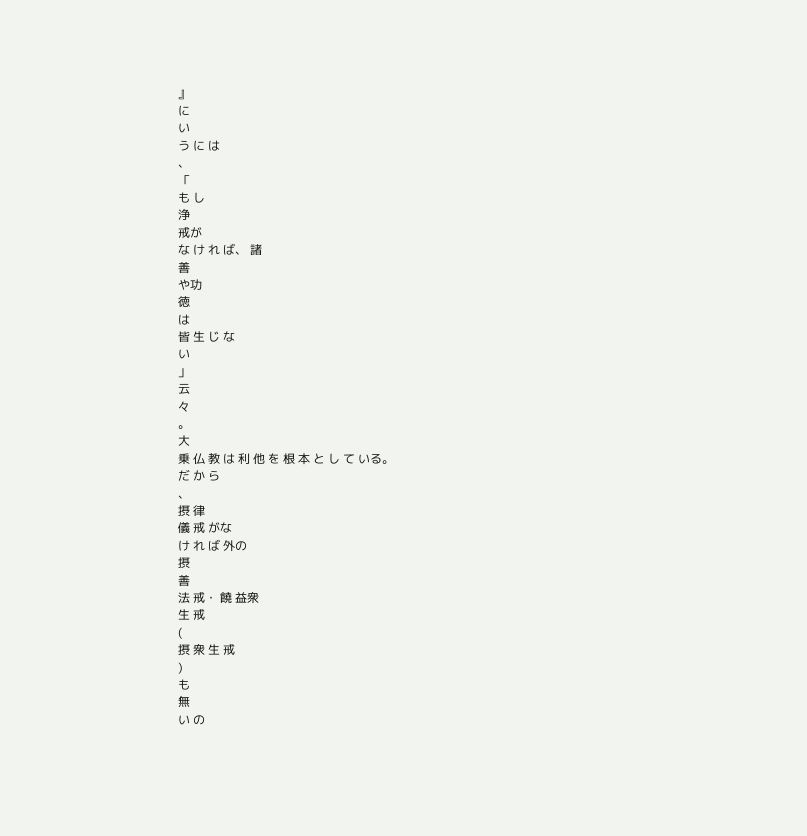』
に
い
う に は
、
「
も し
浄
戒が
な け れ ば、 諸
善
や功
徳
は
皆 生 じ な
い
」
云
々
。
大
乗 仏 教 は 利 他 を 根 本 と し て いる。
だ か ら
、
摂 律
儀 戒 がな
け れ ば 外の
摂
善
法 戒・ 饒 益衆
生 戒
(
摂 衆 生 戒
)
も
無
い の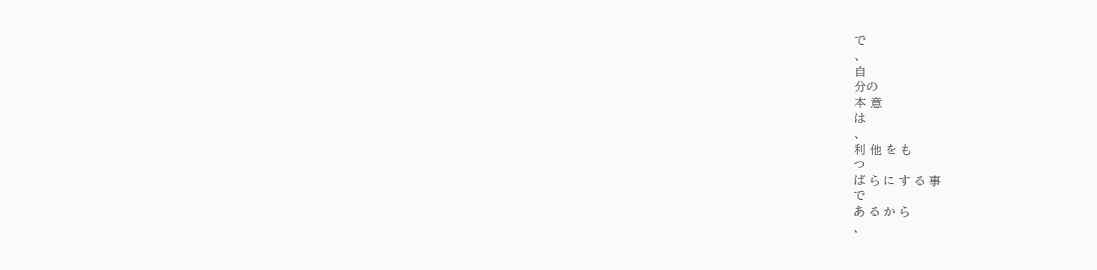で
、
自
分の
本 意
は
、
利 他 を も
つ
ば ら に す る 事
で
あ る か ら
、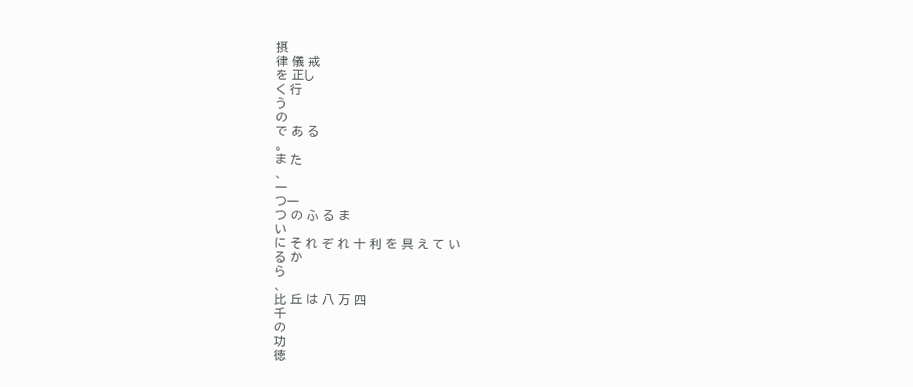摂
律 儀 戒
を 正し
く 行
う
の
で あ る
。
ま た
、
一
つ一
つ の ふ る ま
い
に そ れ ぞ れ 十 利 を 具 え て い
る か
ら
、
比 丘 は 八 万 四
千
の
功
徳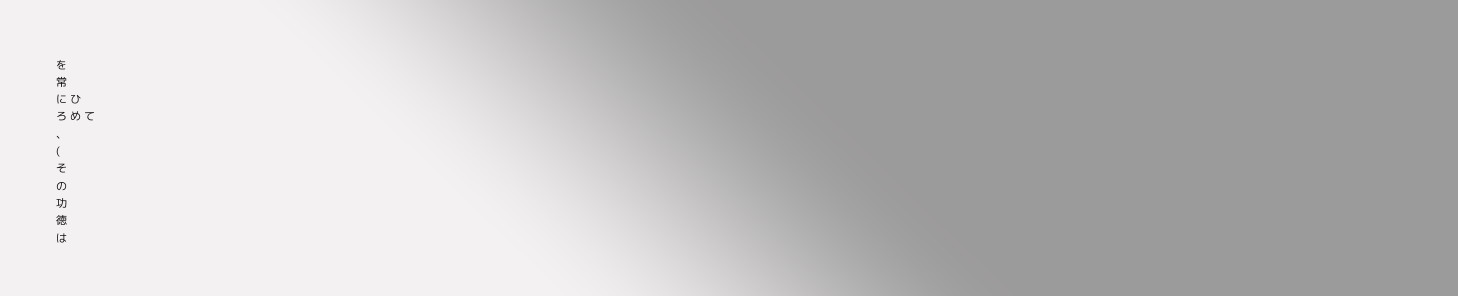を
常
に ひ
ろ め て
、
(
そ
の
功
徳
は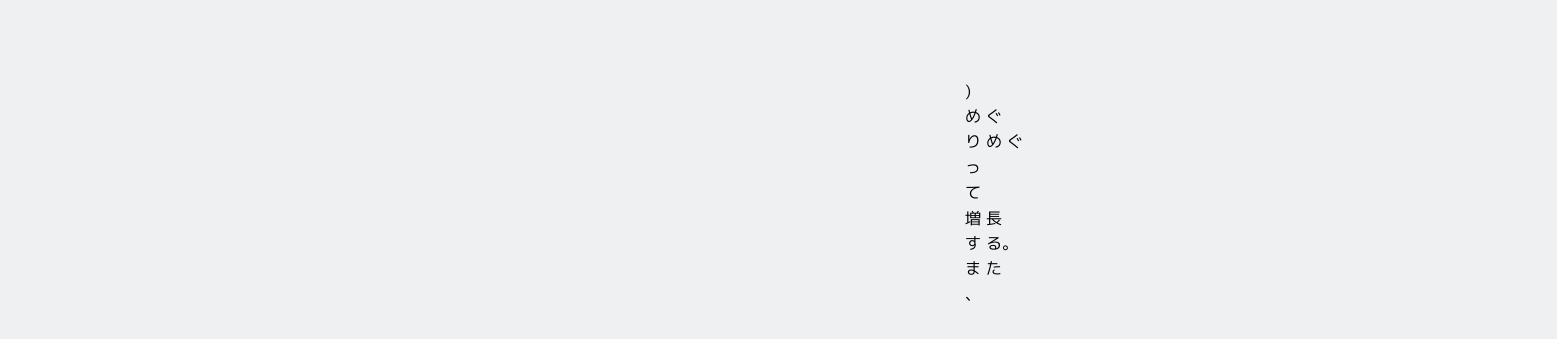)
め ぐ
り め ぐ
っ
て
増 長
す る。
ま た
、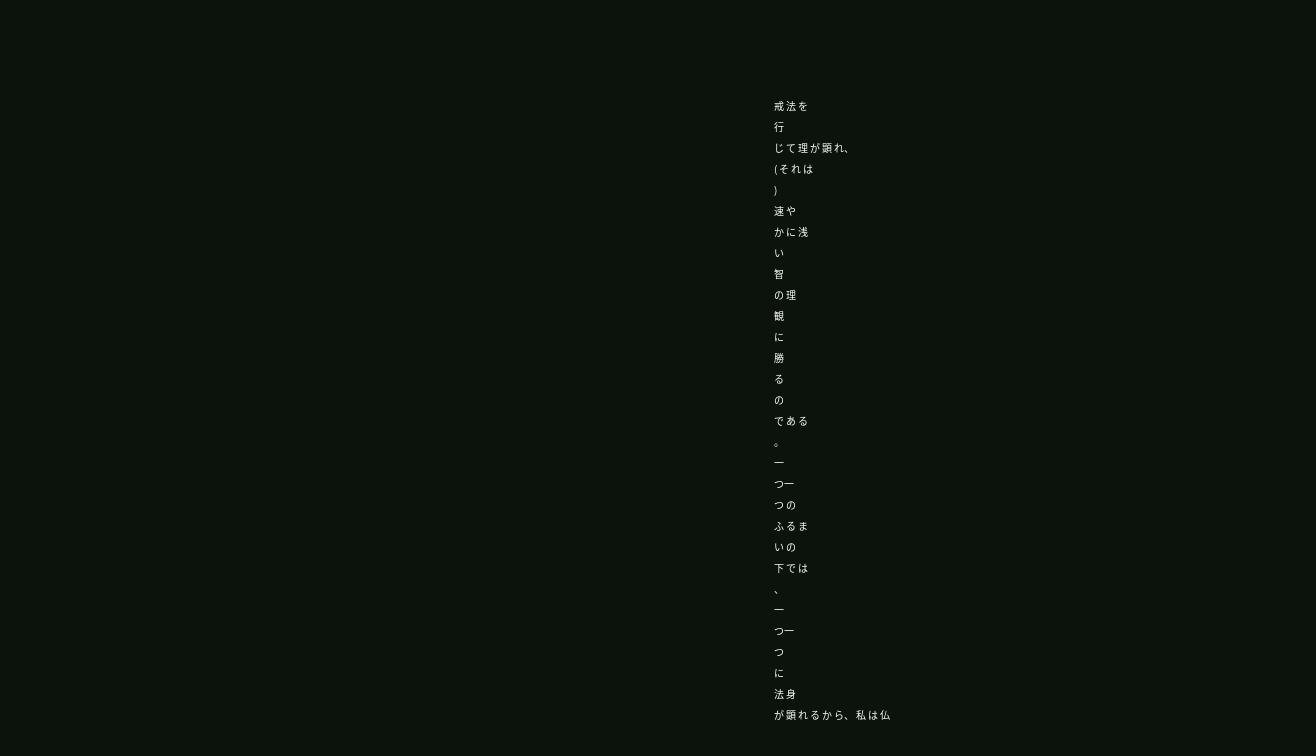戒 法 を
行
じ て 理 が 顕 れ、
( そ れ は
)
速 や
か に 浅
い
智
の 理
観
に
勝
る
の
で あ る
。
一
つ一
つ の
ふ る ま
い の
下 で は
、
一
つ一
つ
に
法 身
が 顕 れ る か ら、 私 は 仏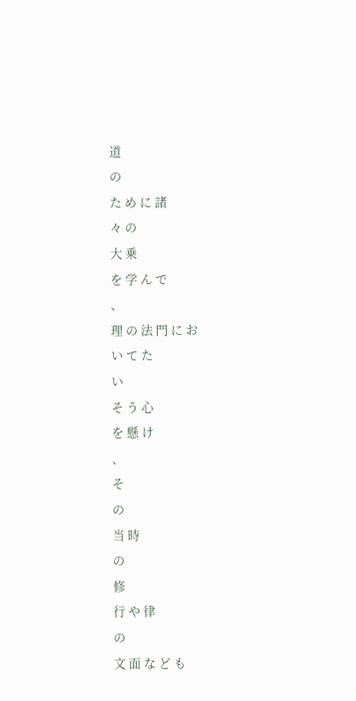道
の
た め に 諸
々 の
大 乗
を 学 ん で
、
理 の 法 門 に お
い て た
い
そ う 心
を 懸 け
、
そ
の
当 時
の
修
行 や 律
の
文 面 な ど も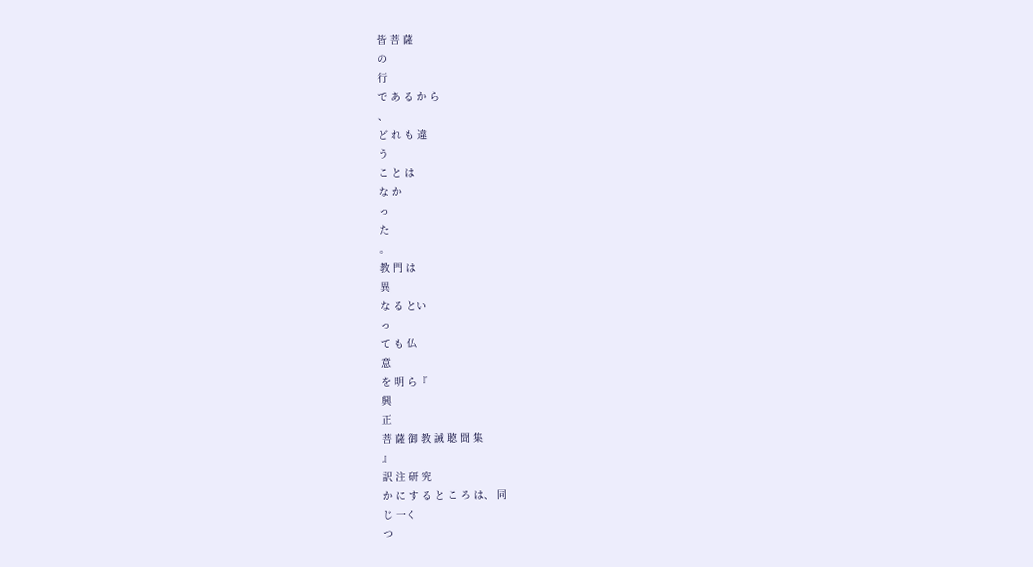皆 菩 薩
の
行
で あ る か ら
、
ど れ も 違
う
こ と は
な か
っ
た
。
教 門 は
異
な る とい
っ
て も 仏
意
を 明 ら『
興
正
菩 薩 御 教 誡 聴 聞 集
』
訳 注 研 究
か に す る と こ ろ は、 同
じ 一く
つ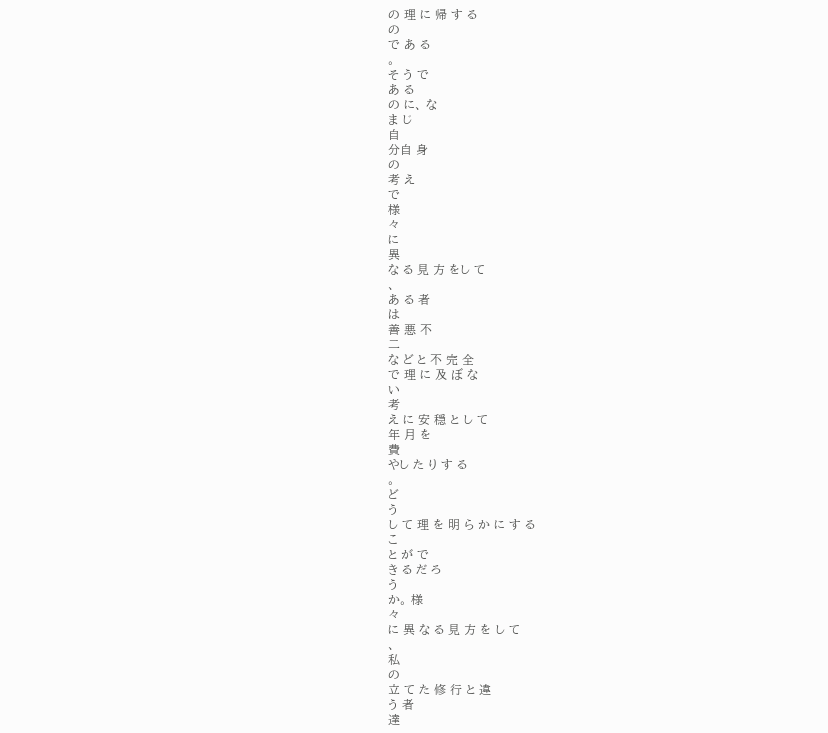の 理 に 帰 す る
の
で あ る
。
そ う で
あ る
の に、 な
ま じ
自
分自 身
の
考 え
で
様
々
に
異
な る 見 方 をし て
、
あ る 者
は
善 悪 不
二
な ど と 不 完 全
で 理 に 及 ぼ な
い
考
え に 安 穏 と し て
年 月 を
費
やし た り す る
。
ど
う
し て 理 を 明 ら か に す る
こ
と が で
き る だ ろ
う
か。 様
々
に 異 な る 見 方 を し て
、
私
の
立 て た 修 行 と 違
う 者
達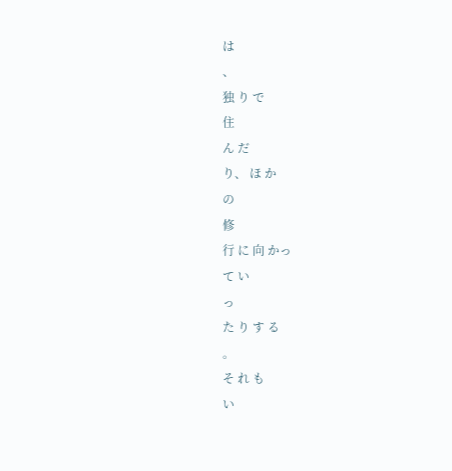は
、
独 り で
住
ん だ
り、 ほ か
の
修
行 に 向 かっ
て い
っ
た り す る
。
そ れ も
い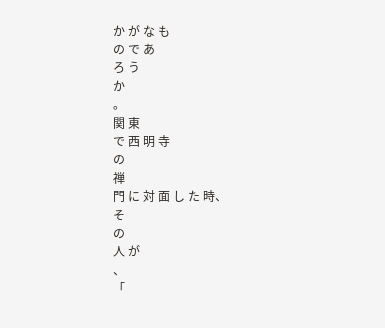か が な も
の で あ
ろ う
か
。
関 東
で 西 明 寺
の
禅
門 に 対 面 し た 時、
そ
の
人 が
、
「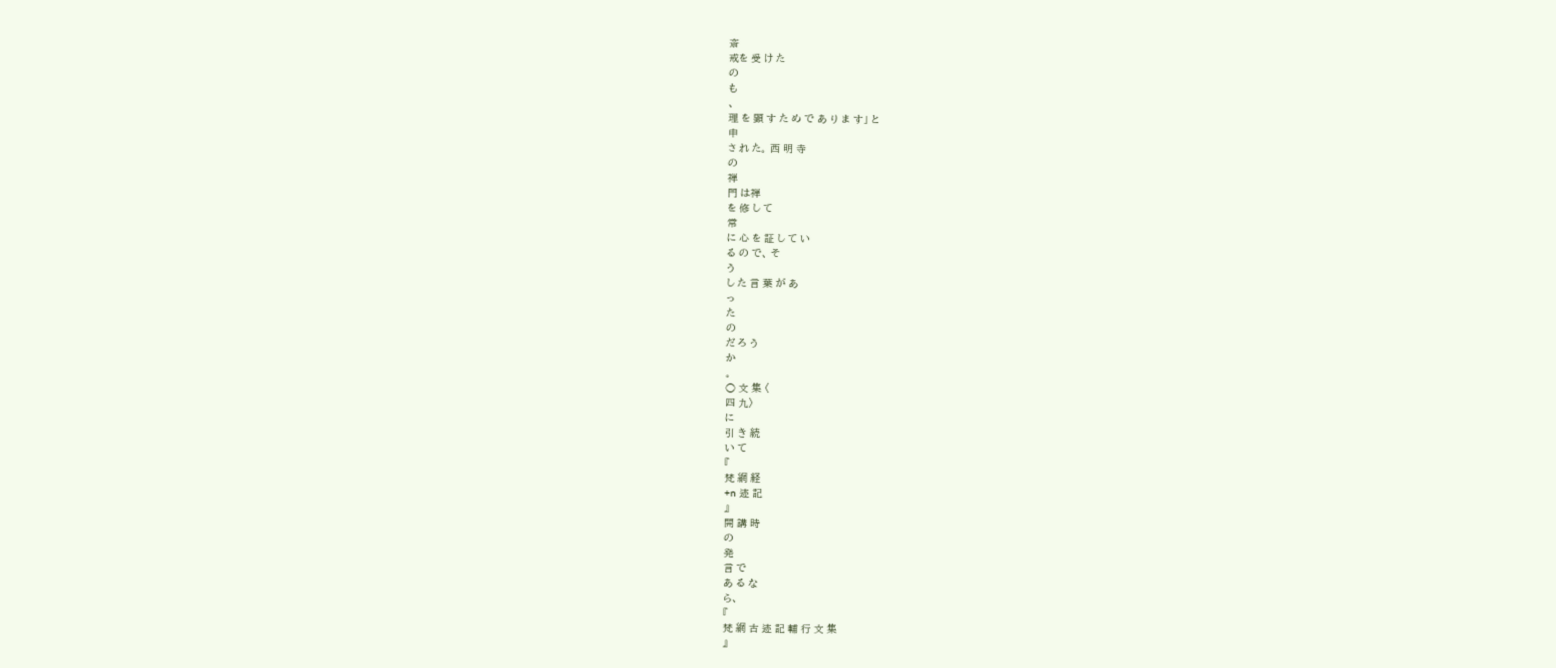斎
戒を 受 け た
の
も
、
理 を 顕 す た め で あ り ま す」 と
申
さ れ た。 西 明 寺
の
禅
門 は禅
を 修 し て
常
に 心 を 証 し て い
る の で、 そ
う
し た 言 葉 が あ
っ
た
の
だ ろ う
か
。
○ 文 集 〈
四 九〉
に
引 き 続
い て
『
梵 網 経
+n 迹 記
』
開 講 時
の
発
言 で
あ る な
ら、
『
梵 網 古 迹 記 輔 行 文 集
』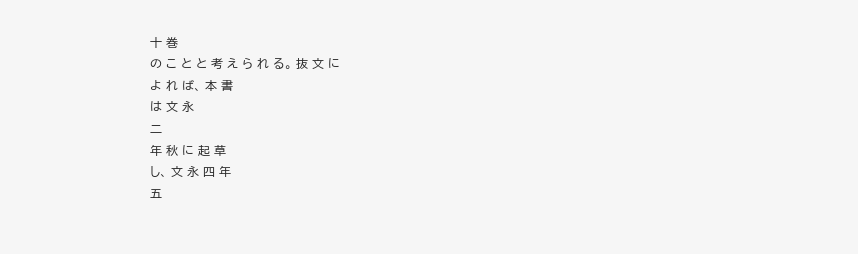十 巻
の こ と と 考 え ら れ る。 抜 文 に
よ れ ば、 本 書
は 文 永
二
年 秋 に 起 草
し、 文 永 四 年
五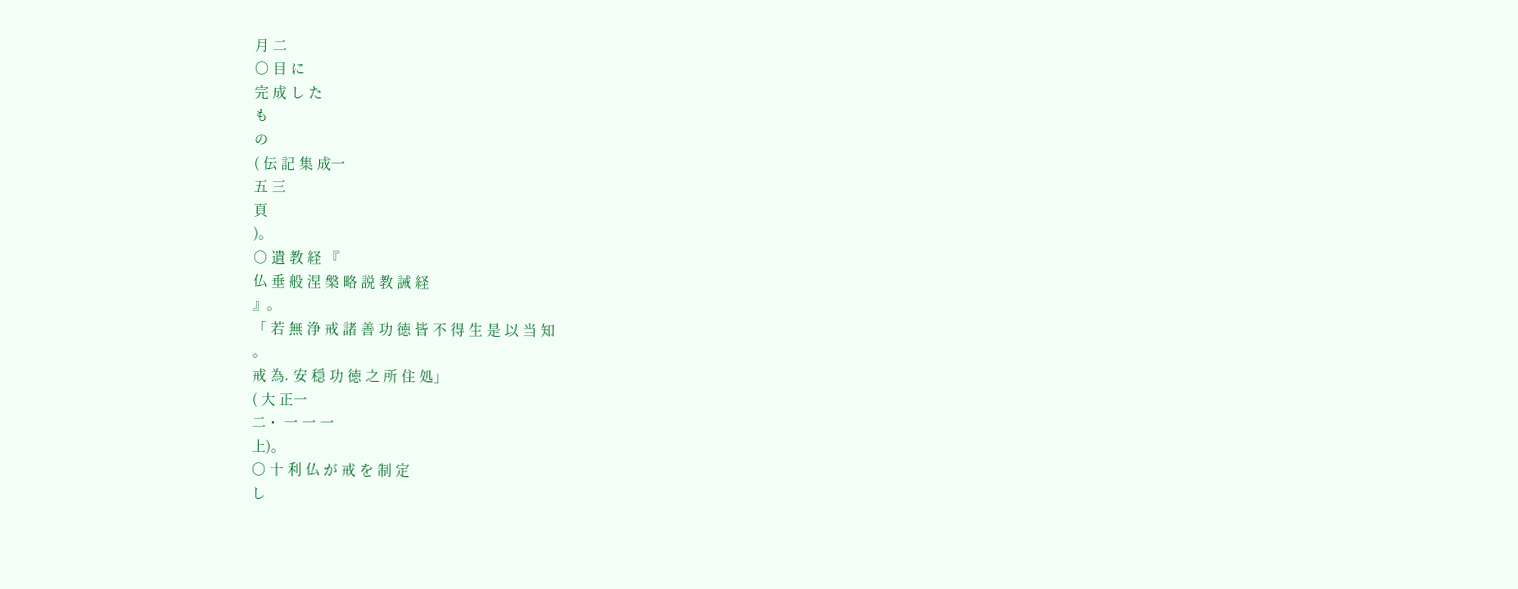月 二
〇 目 に
完 成 し た
も
の
( 伝 記 集 成一
五 三
頁
)。
○ 遺 教 経 『
仏 垂 般 涅 槃 略 説 教 誡 経
』。
「 若 無 浄 戒 諸 善 功 徳 皆 不 得 生 是 以 当 知
。
戒 為. 安 穏 功 徳 之 所 住 処」
( 大 正一
二・ 一 一 一
上)。
〇 十 利 仏 が 戒 を 制 定
し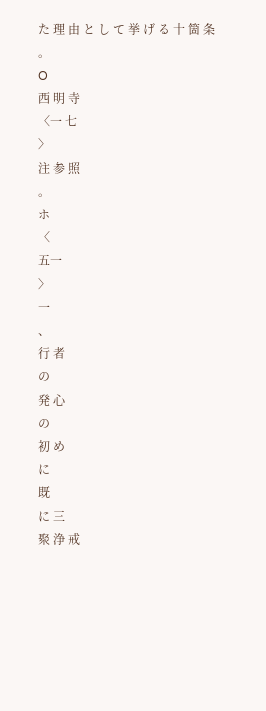た 理 由 と し て 挙 げ る 十 箇 条
。
O
西 明 寺
〈一 七
〉
注 参 照
。
ホ
〈
五一
〉
一
、
行 者
の
発 心
の
初 め
に
既
に 三
聚 浄 戒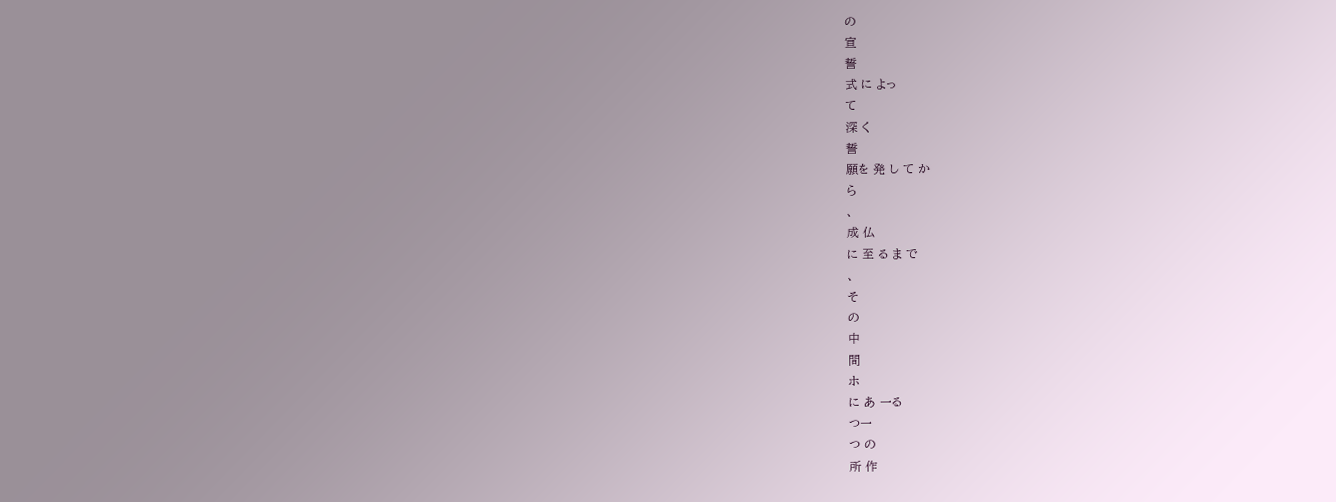の
宣
誓
式 に よっ
て
深 く
誓
願を 発 し て か
ら
、
成 仏
に 至 る ま で
、
そ
の
中
間
ホ
に あ 一る
つ一
つ の
所 作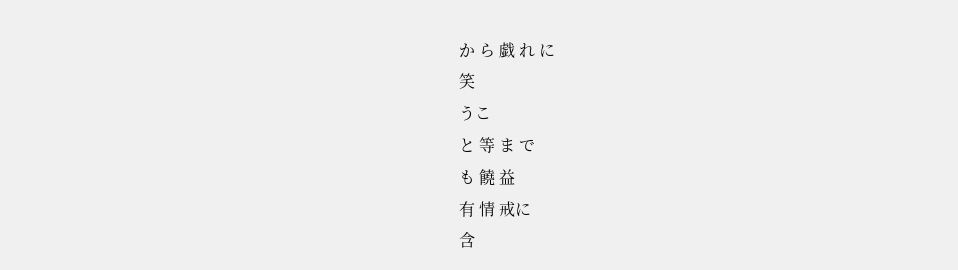か ら 戯 れ に
笑
うこ
と 等 ま で
も 饒 益
有 情 戒に
含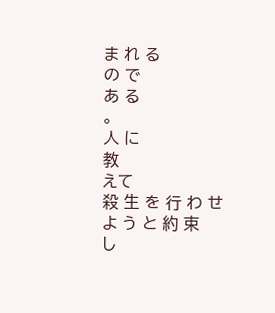ま れ る
の で
あ る
。
人 に
教
えて
殺 生 を 行 わ せ
よ う と 約 束
し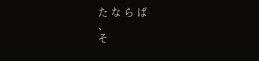た な ら ば
、
そ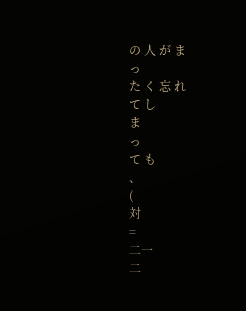の 人 が ま
っ
た く 忘 れ
て し
ま
っ
て も
、
(
対
=
二一
二